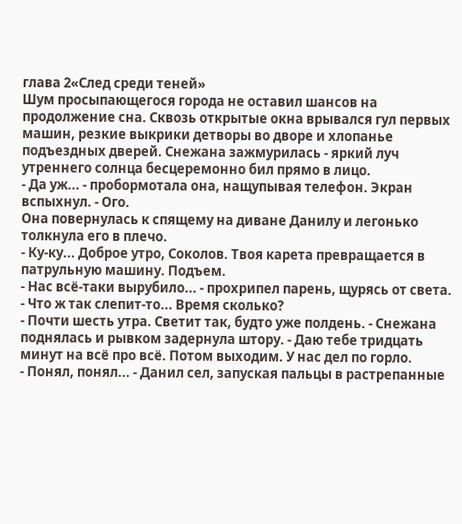глава 2«След среди теней»
Шум просыпающегося города не оставил шансов на продолжение сна. Сквозь открытые окна врывался гул первых машин, резкие выкрики детворы во дворе и хлопанье подъездных дверей. Снежана зажмурилась - яркий луч утреннего солнца бесцеремонно бил прямо в лицо.
- Да уж... - пробормотала она, нащупывая телефон. Экран вспыхнул. - Ого.
Она повернулась к спящему на диване Данилу и легонько толкнула его в плечо.
- Ку-ку... Доброе утро, Соколов. Твоя карета превращается в патрульную машину. Подъем.
- Нас всё-таки вырубило... - прохрипел парень, щурясь от света. - Что ж так слепит-то... Время сколько?
- Почти шесть утра. Светит так, будто уже полдень. - Снежана поднялась и рывком задернула штору. - Даю тебе тридцать минут на всё про всё. Потом выходим. У нас дел по горло.
- Понял, понял... - Данил сел, запуская пальцы в растрепанные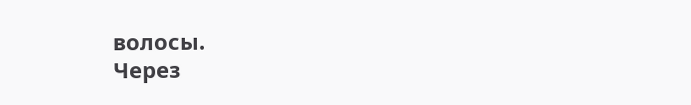волосы.
Через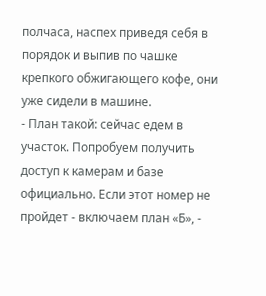полчаса, наспех приведя себя в порядок и выпив по чашке крепкого обжигающего кофе, они уже сидели в машине.
- План такой: сейчас едем в участок. Попробуем получить доступ к камерам и базе официально. Если этот номер не пройдет - включаем план «Б», -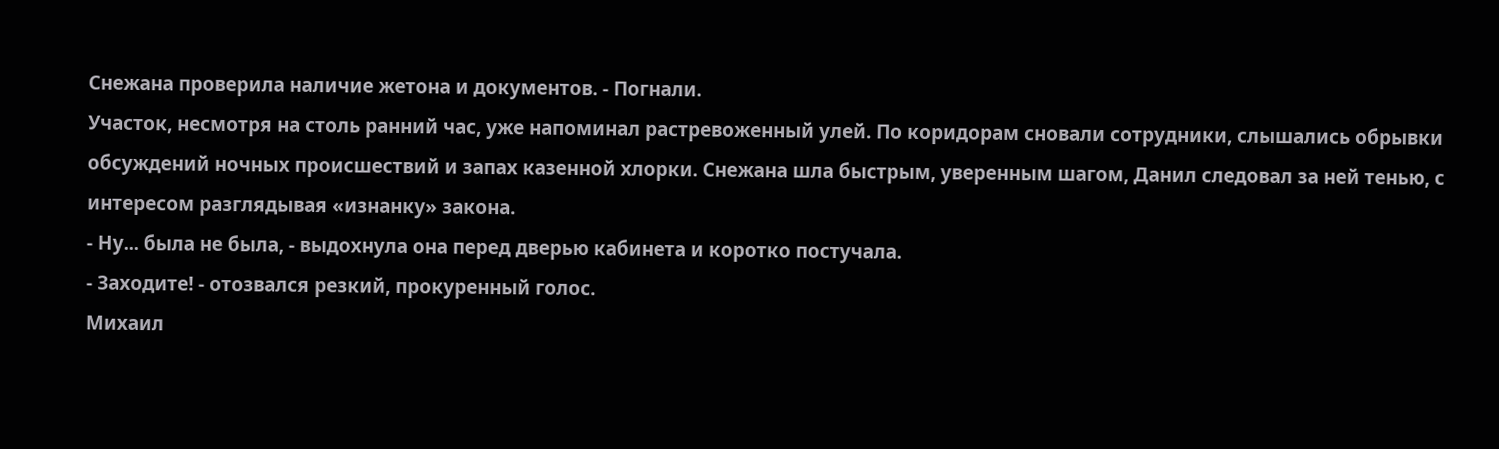Снежана проверила наличие жетона и документов. - Погнали.
Участок, несмотря на столь ранний час, уже напоминал растревоженный улей. По коридорам сновали сотрудники, слышались обрывки обсуждений ночных происшествий и запах казенной хлорки. Снежана шла быстрым, уверенным шагом, Данил следовал за ней тенью, с интересом разглядывая «изнанку» закона.
- Ну... была не была, - выдохнула она перед дверью кабинета и коротко постучала.
- Заходите! - отозвался резкий, прокуренный голос.
Михаил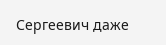Сергеевич даже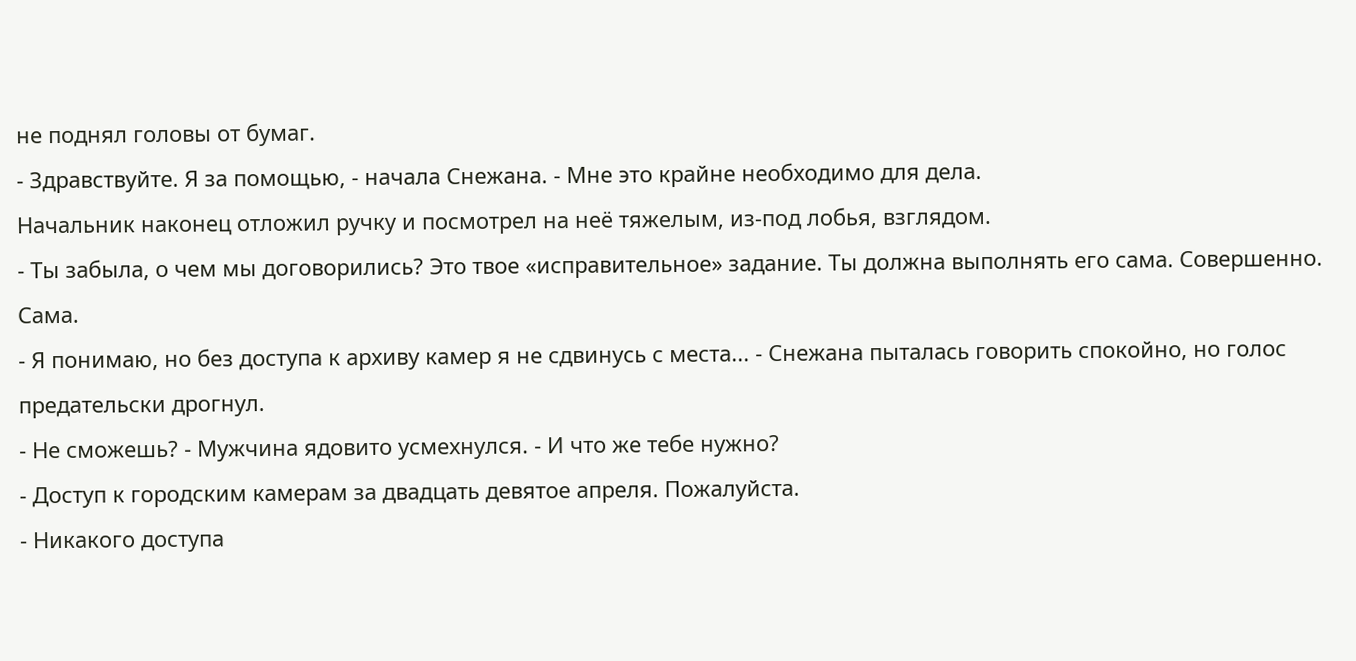не поднял головы от бумаг.
- Здравствуйте. Я за помощью, - начала Снежана. - Мне это крайне необходимо для дела.
Начальник наконец отложил ручку и посмотрел на неё тяжелым, из-под лобья, взглядом.
- Ты забыла, о чем мы договорились? Это твое «исправительное» задание. Ты должна выполнять его сама. Совершенно. Сама.
- Я понимаю, но без доступа к архиву камер я не сдвинусь с места... - Снежана пыталась говорить спокойно, но голос предательски дрогнул.
- Не сможешь? - Мужчина ядовито усмехнулся. - И что же тебе нужно?
- Доступ к городским камерам за двадцать девятое апреля. Пожалуйста.
- Никакого доступа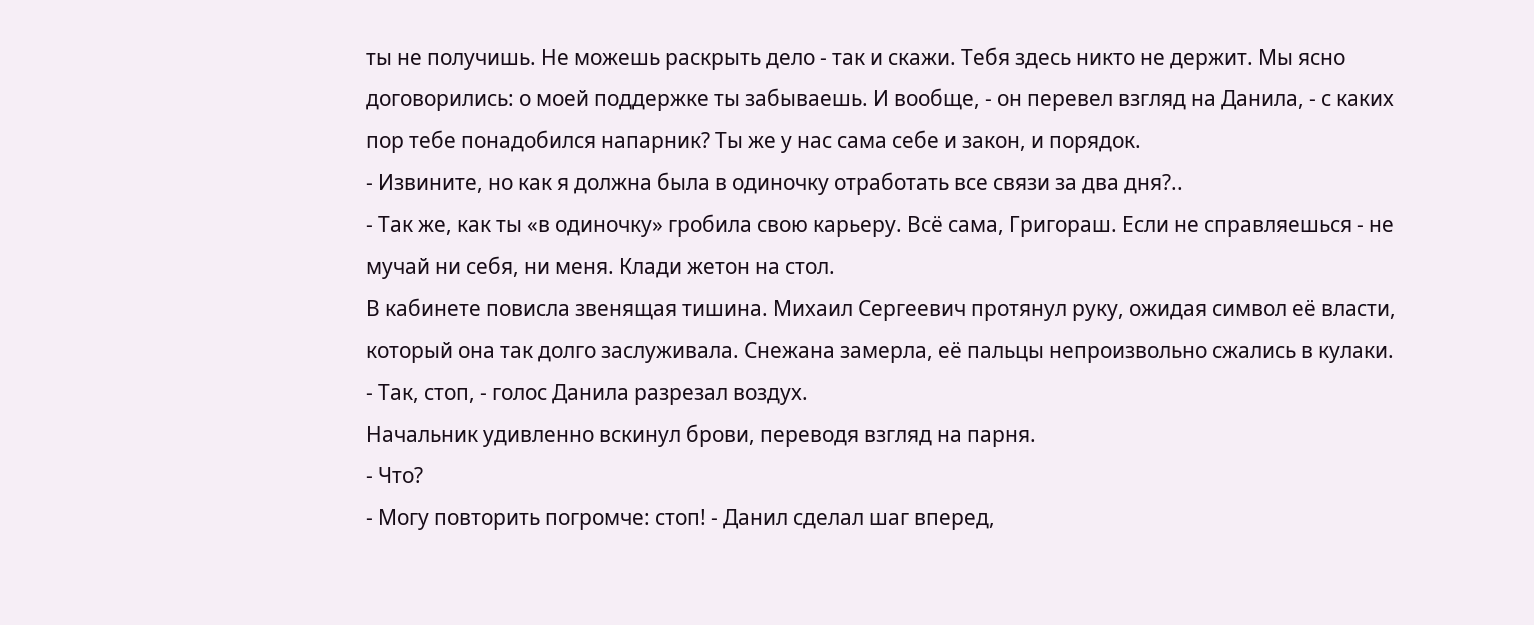ты не получишь. Не можешь раскрыть дело - так и скажи. Тебя здесь никто не держит. Мы ясно договорились: о моей поддержке ты забываешь. И вообще, - он перевел взгляд на Данила, - с каких пор тебе понадобился напарник? Ты же у нас сама себе и закон, и порядок.
- Извините, но как я должна была в одиночку отработать все связи за два дня?..
- Так же, как ты «в одиночку» гробила свою карьеру. Всё сама, Григораш. Если не справляешься - не мучай ни себя, ни меня. Клади жетон на стол.
В кабинете повисла звенящая тишина. Михаил Сергеевич протянул руку, ожидая символ её власти, который она так долго заслуживала. Снежана замерла, её пальцы непроизвольно сжались в кулаки.
- Так, стоп, - голос Данила разрезал воздух.
Начальник удивленно вскинул брови, переводя взгляд на парня.
- Что?
- Могу повторить погромче: стоп! - Данил сделал шаг вперед,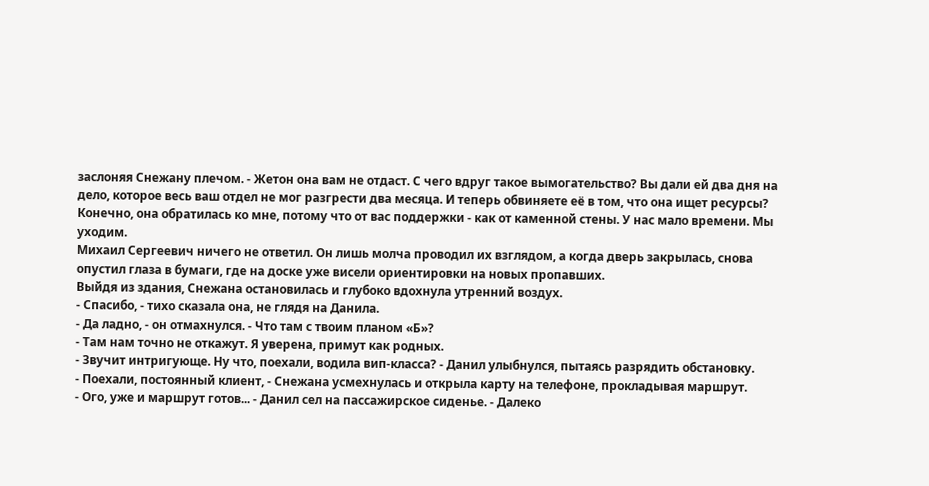заслоняя Снежану плечом. - Жетон она вам не отдаст. С чего вдруг такое вымогательство? Вы дали ей два дня на дело, которое весь ваш отдел не мог разгрести два месяца. И теперь обвиняете её в том, что она ищет ресурсы? Конечно, она обратилась ко мне, потому что от вас поддержки - как от каменной стены. У нас мало времени. Мы уходим.
Михаил Сергеевич ничего не ответил. Он лишь молча проводил их взглядом, а когда дверь закрылась, снова опустил глаза в бумаги, где на доске уже висели ориентировки на новых пропавших.
Выйдя из здания, Снежана остановилась и глубоко вдохнула утренний воздух.
- Спасибо, - тихо сказала она, не глядя на Данила.
- Да ладно, - он отмахнулся. - Что там с твоим планом «Б»?
- Там нам точно не откажут. Я уверена, примут как родных.
- Звучит интригующе. Ну что, поехали, водила вип-класса? - Данил улыбнулся, пытаясь разрядить обстановку.
- Поехали, постоянный клиент, - Снежана усмехнулась и открыла карту на телефоне, прокладывая маршрут.
- Ого, уже и маршрут готов... - Данил сел на пассажирское сиденье. - Далеко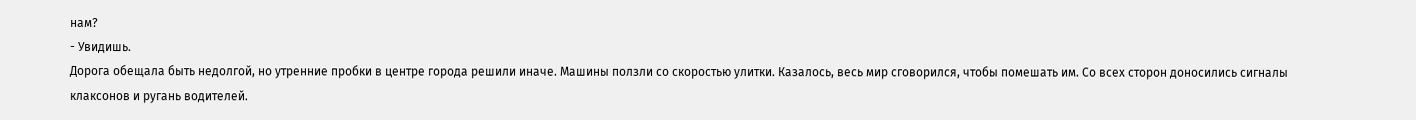нам?
- Увидишь.
Дорога обещала быть недолгой, но утренние пробки в центре города решили иначе. Машины ползли со скоростью улитки. Казалось, весь мир сговорился, чтобы помешать им. Со всех сторон доносились сигналы клаксонов и ругань водителей.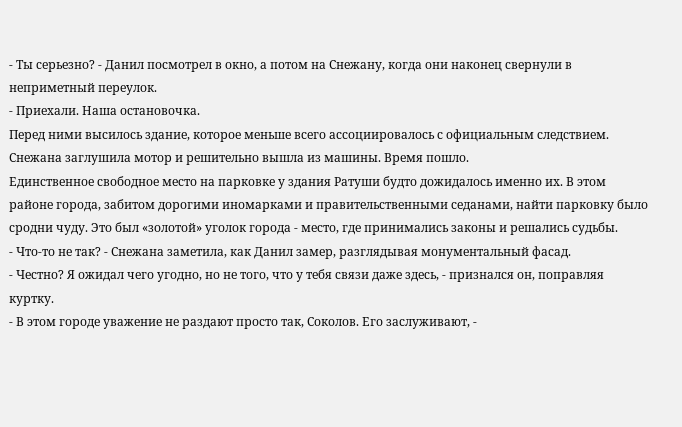- Ты серьезно? - Данил посмотрел в окно, а потом на Снежану, когда они наконец свернули в неприметный переулок.
- Приехали. Наша остановочка.
Перед ними высилось здание, которое меньше всего ассоциировалось с официальным следствием. Снежана заглушила мотор и решительно вышла из машины. Время пошло.
Единственное свободное место на парковке у здания Ратуши будто дожидалось именно их. В этом районе города, забитом дорогими иномарками и правительственными седанами, найти парковку было сродни чуду. Это был «золотой» уголок города - место, где принимались законы и решались судьбы.
- Что-то не так? - Снежана заметила, как Данил замер, разглядывая монументальный фасад.
- Честно? Я ожидал чего угодно, но не того, что у тебя связи даже здесь, - признался он, поправляя куртку.
- В этом городе уважение не раздают просто так, Соколов. Его заслуживают, -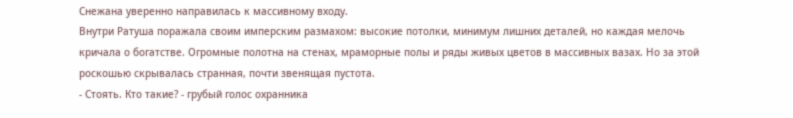Снежана уверенно направилась к массивному входу.
Внутри Ратуша поражала своим имперским размахом: высокие потолки, минимум лишних деталей, но каждая мелочь кричала о богатстве. Огромные полотна на стенах, мраморные полы и ряды живых цветов в массивных вазах. Но за этой роскошью скрывалась странная, почти звенящая пустота.
- Стоять. Кто такие? - грубый голос охранника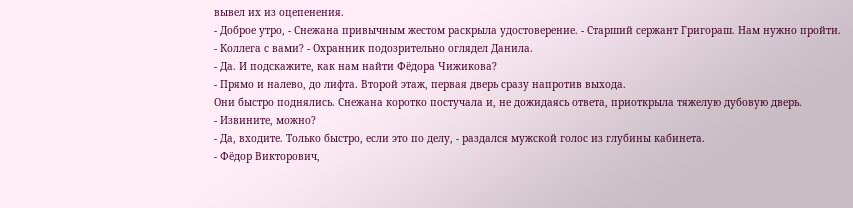вывел их из оцепенения.
- Доброе утро, - Снежана привычным жестом раскрыла удостоверение. - Старший сержант Григораш. Нам нужно пройти.
- Коллега с вами? - Охранник подозрительно оглядел Данила.
- Да. И подскажите, как нам найти Фёдора Чижикова?
- Прямо и налево, до лифта. Второй этаж, первая дверь сразу напротив выхода.
Они быстро поднялись. Снежана коротко постучала и, не дожидаясь ответа, приоткрыла тяжелую дубовую дверь.
- Извините, можно?
- Да, входите. Только быстро, если это по делу, - раздался мужской голос из глубины кабинета.
- Фёдор Викторович,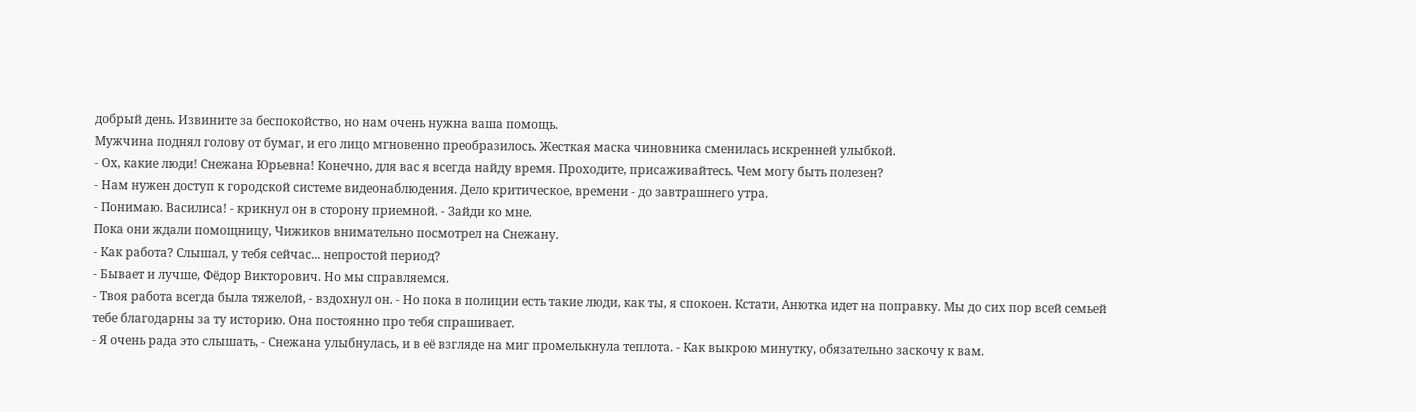добрый день. Извините за беспокойство, но нам очень нужна ваша помощь.
Мужчина поднял голову от бумаг, и его лицо мгновенно преобразилось. Жесткая маска чиновника сменилась искренней улыбкой.
- Ох, какие люди! Снежана Юрьевна! Конечно, для вас я всегда найду время. Проходите, присаживайтесь. Чем могу быть полезен?
- Нам нужен доступ к городской системе видеонаблюдения. Дело критическое, времени - до завтрашнего утра.
- Понимаю. Василиса! - крикнул он в сторону приемной. - Зайди ко мне.
Пока они ждали помощницу, Чижиков внимательно посмотрел на Снежану.
- Как работа? Слышал, у тебя сейчас... непростой период?
- Бывает и лучше, Фёдор Викторович. Но мы справляемся.
- Твоя работа всегда была тяжелой, - вздохнул он. - Но пока в полиции есть такие люди, как ты, я спокоен. Кстати, Анютка идет на поправку. Мы до сих пор всей семьей тебе благодарны за ту историю. Она постоянно про тебя спрашивает.
- Я очень рада это слышать, - Снежана улыбнулась, и в её взгляде на миг промелькнула теплота. - Как выкрою минутку, обязательно заскочу к вам.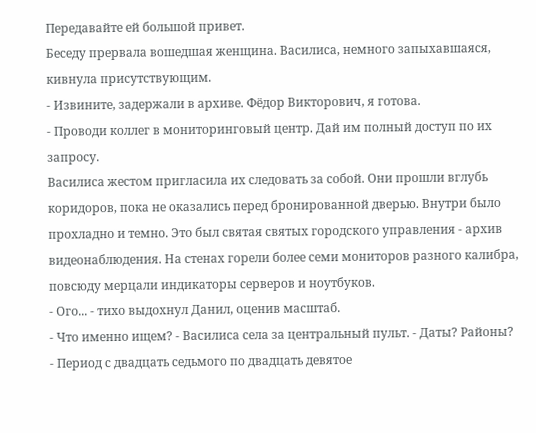Передавайте ей большой привет.
Беседу прервала вошедшая женщина. Василиса, немного запыхавшаяся, кивнула присутствующим.
- Извините, задержали в архиве. Фёдор Викторович, я готова.
- Проводи коллег в мониторинговый центр. Дай им полный доступ по их запросу.
Василиса жестом пригласила их следовать за собой. Они прошли вглубь коридоров, пока не оказались перед бронированной дверью. Внутри было прохладно и темно. Это был святая святых городского управления - архив видеонаблюдения. На стенах горели более семи мониторов разного калибра, повсюду мерцали индикаторы серверов и ноутбуков.
- Ого... - тихо выдохнул Данил, оценив масштаб.
- Что именно ищем? - Василиса села за центральный пульт. - Даты? Районы?
- Период с двадцать седьмого по двадцать девятое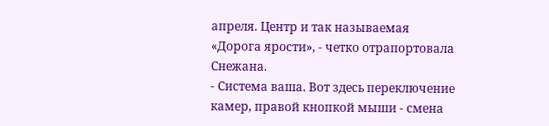апреля. Центр и так называемая «Дорога ярости», - четко отрапортовала Снежана.
- Система ваша. Вот здесь переключение камер, правой кнопкой мыши - смена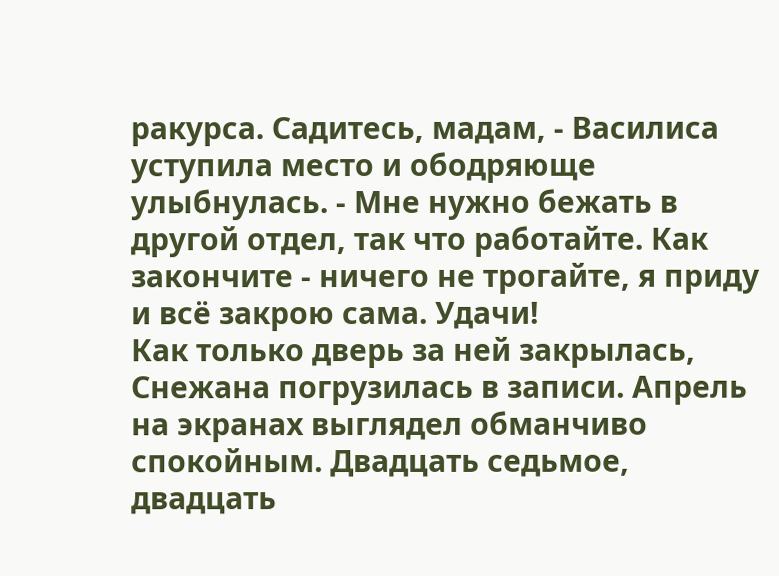ракурса. Садитесь, мадам, - Василиса уступила место и ободряюще улыбнулась. - Мне нужно бежать в другой отдел, так что работайте. Как закончите - ничего не трогайте, я приду и всё закрою сама. Удачи!
Как только дверь за ней закрылась, Снежана погрузилась в записи. Апрель на экранах выглядел обманчиво спокойным. Двадцать седьмое, двадцать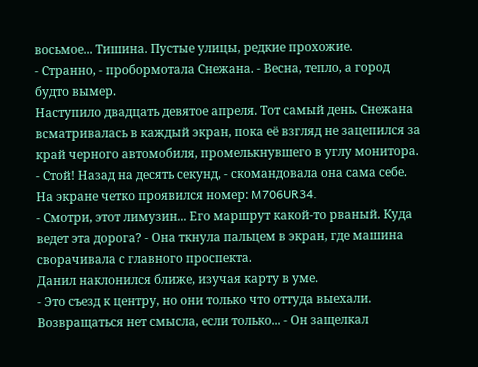восьмое... Тишина. Пустые улицы, редкие прохожие.
- Странно, - пробормотала Снежана. - Весна, тепло, а город будто вымер.
Наступило двадцать девятое апреля. Тот самый день. Снежана всматривалась в каждый экран, пока её взгляд не зацепился за край черного автомобиля, промелькнувшего в углу монитора.
- Стой! Назад на десять секунд, - скомандовала она сама себе.
На экране четко проявился номер: M706UR34.
- Смотри, этот лимузин... Его маршрут какой-то рваный. Куда ведет эта дорога? - Она ткнула пальцем в экран, где машина сворачивала с главного проспекта.
Данил наклонился ближе, изучая карту в уме.
- Это съезд к центру, но они только что оттуда выехали. Возвращаться нет смысла, если только... - Он защелкал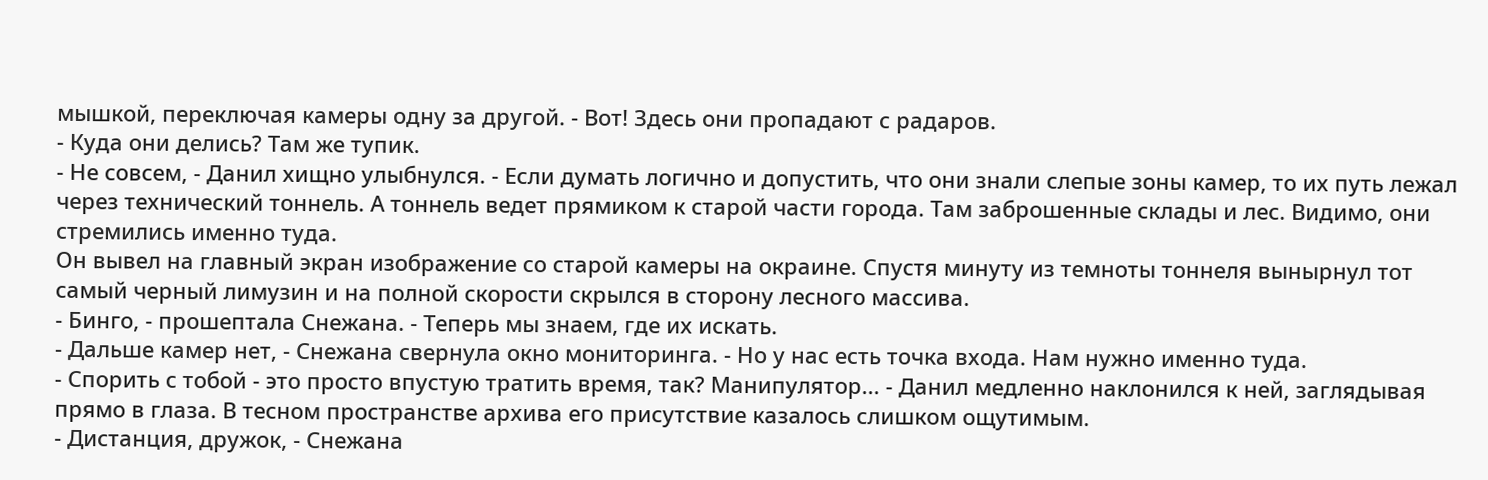мышкой, переключая камеры одну за другой. - Вот! Здесь они пропадают с радаров.
- Куда они делись? Там же тупик.
- Не совсем, - Данил хищно улыбнулся. - Если думать логично и допустить, что они знали слепые зоны камер, то их путь лежал через технический тоннель. А тоннель ведет прямиком к старой части города. Там заброшенные склады и лес. Видимо, они стремились именно туда.
Он вывел на главный экран изображение со старой камеры на окраине. Спустя минуту из темноты тоннеля вынырнул тот самый черный лимузин и на полной скорости скрылся в сторону лесного массива.
- Бинго, - прошептала Снежана. - Теперь мы знаем, где их искать.
- Дальше камер нет, - Снежана свернула окно мониторинга. - Но у нас есть точка входа. Нам нужно именно туда.
- Спорить с тобой - это просто впустую тратить время, так? Манипулятор... - Данил медленно наклонился к ней, заглядывая прямо в глаза. В тесном пространстве архива его присутствие казалось слишком ощутимым.
- Дистанция, дружок, - Снежана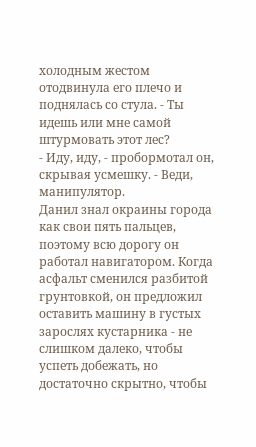холодным жестом отодвинула его плечо и поднялась со стула. - Ты идешь или мне самой штурмовать этот лес?
- Иду, иду, - пробормотал он, скрывая усмешку. - Веди, манипулятор.
Данил знал окраины города как свои пять пальцев, поэтому всю дорогу он работал навигатором. Когда асфальт сменился разбитой грунтовкой, он предложил оставить машину в густых зарослях кустарника - не слишком далеко, чтобы успеть добежать, но достаточно скрытно, чтобы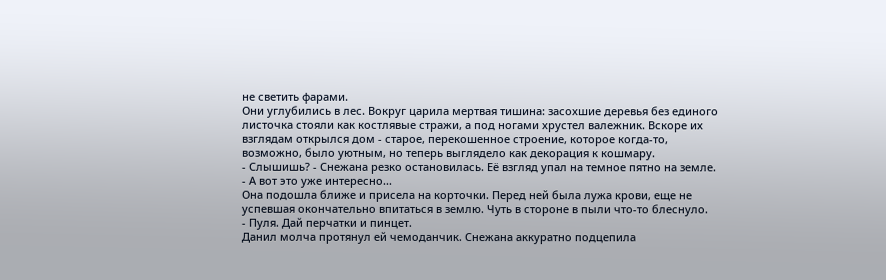не светить фарами.
Они углубились в лес. Вокруг царила мертвая тишина: засохшие деревья без единого листочка стояли как костлявые стражи, а под ногами хрустел валежник. Вскоре их взглядам открылся дом - старое, перекошенное строение, которое когда-то, возможно, было уютным, но теперь выглядело как декорация к кошмару.
- Слышишь? - Снежана резко остановилась. Её взгляд упал на темное пятно на земле. - А вот это уже интересно...
Она подошла ближе и присела на корточки. Перед ней была лужа крови, еще не успевшая окончательно впитаться в землю. Чуть в стороне в пыли что-то блеснуло.
- Пуля. Дай перчатки и пинцет.
Данил молча протянул ей чемоданчик. Снежана аккуратно подцепила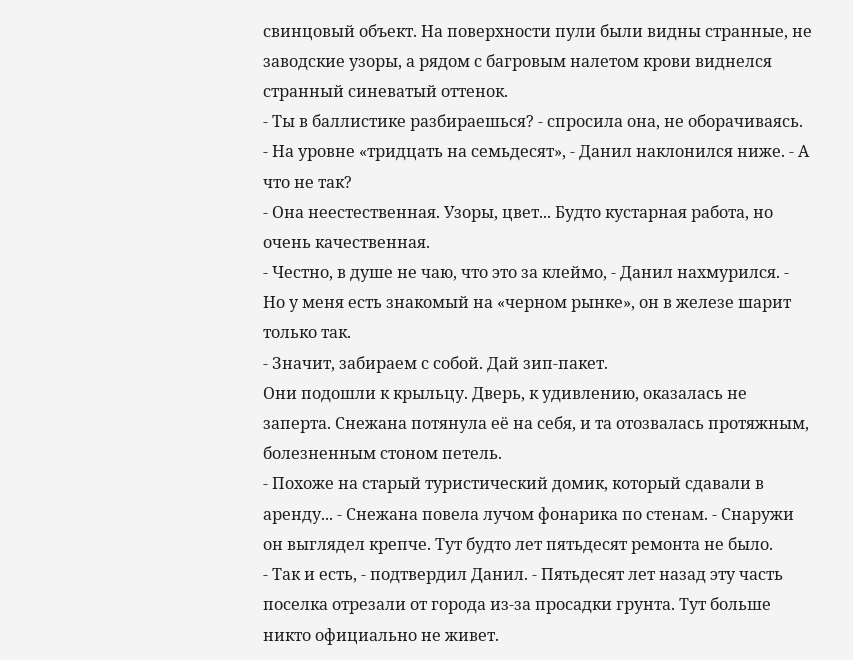свинцовый объект. На поверхности пули были видны странные, не заводские узоры, а рядом с багровым налетом крови виднелся странный синеватый оттенок.
- Ты в баллистике разбираешься? - спросила она, не оборачиваясь.
- На уровне «тридцать на семьдесят», - Данил наклонился ниже. - А что не так?
- Она неестественная. Узоры, цвет... Будто кустарная работа, но очень качественная.
- Честно, в душе не чаю, что это за клеймо, - Данил нахмурился. - Но у меня есть знакомый на «черном рынке», он в железе шарит только так.
- Значит, забираем с собой. Дай зип-пакет.
Они подошли к крыльцу. Дверь, к удивлению, оказалась не заперта. Снежана потянула её на себя, и та отозвалась протяжным, болезненным стоном петель.
- Похоже на старый туристический домик, который сдавали в аренду... - Снежана повела лучом фонарика по стенам. - Снаружи он выглядел крепче. Тут будто лет пятьдесят ремонта не было.
- Так и есть, - подтвердил Данил. - Пятьдесят лет назад эту часть поселка отрезали от города из-за просадки грунта. Тут больше никто официально не живет.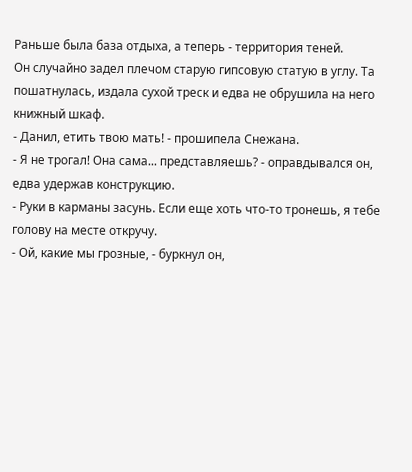Раньше была база отдыха, а теперь - территория теней.
Он случайно задел плечом старую гипсовую статую в углу. Та пошатнулась, издала сухой треск и едва не обрушила на него книжный шкаф.
- Данил, етить твою мать! - прошипела Снежана.
- Я не трогал! Она сама... представляешь? - оправдывался он, едва удержав конструкцию.
- Руки в карманы засунь. Если еще хоть что-то тронешь, я тебе голову на месте откручу.
- Ой, какие мы грозные, - буркнул он,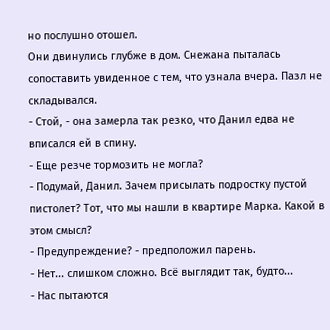но послушно отошел.
Они двинулись глубже в дом. Снежана пыталась сопоставить увиденное с тем, что узнала вчера. Пазл не складывался.
- Стой, - она замерла так резко, что Данил едва не вписался ей в спину.
- Еще резче тормозить не могла?
- Подумай, Данил. Зачем присылать подростку пустой пистолет? Тот, что мы нашли в квартире Марка. Какой в этом смысл?
- Предупреждение? - предположил парень.
- Нет... слишком сложно. Всё выглядит так, будто...
- Нас пытаются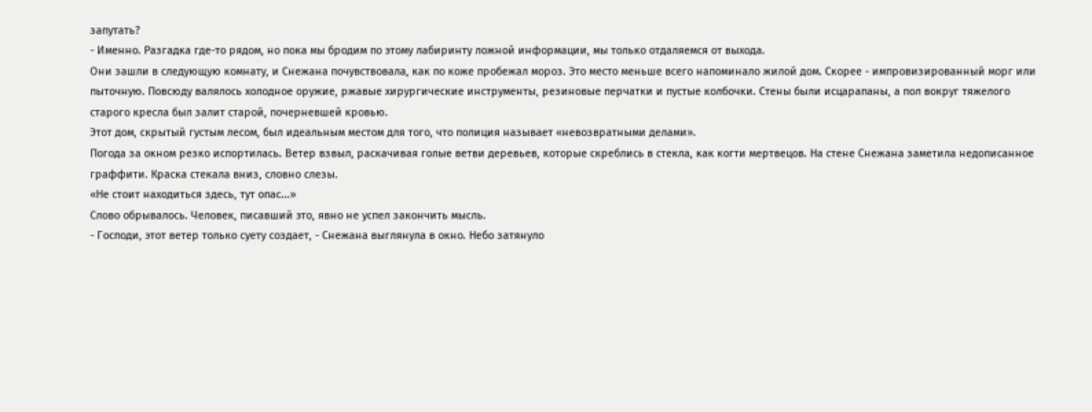запутать?
- Именно. Разгадка где-то рядом, но пока мы бродим по этому лабиринту ложной информации, мы только отдаляемся от выхода.
Они зашли в следующую комнату, и Снежана почувствовала, как по коже пробежал мороз. Это место меньше всего напоминало жилой дом. Скорее - импровизированный морг или пыточную. Повсюду валялось холодное оружие, ржавые хирургические инструменты, резиновые перчатки и пустые колбочки. Стены были исцарапаны, а пол вокруг тяжелого старого кресла был залит старой, почерневшей кровью.
Этот дом, скрытый густым лесом, был идеальным местом для того, что полиция называет «невозвратными делами».
Погода за окном резко испортилась. Ветер взвыл, раскачивая голые ветви деревьев, которые скреблись в стекла, как когти мертвецов. На стене Снежана заметила недописанное граффити. Краска стекала вниз, словно слезы.
«Не стоит находиться здесь, тут опас...»
Слово обрывалось. Человек, писавший это, явно не успел закончить мысль.
- Господи, этот ветер только суету создает, - Снежана выглянула в окно. Небо затянуло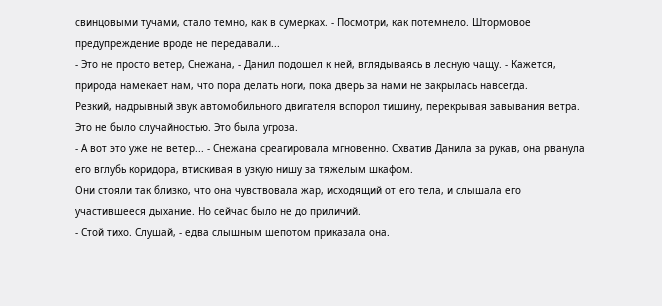свинцовыми тучами, стало темно, как в сумерках. - Посмотри, как потемнело. Штормовое предупреждение вроде не передавали...
- Это не просто ветер, Снежана, - Данил подошел к ней, вглядываясь в лесную чащу. - Кажется, природа намекает нам, что пора делать ноги, пока дверь за нами не закрылась навсегда.
Резкий, надрывный звук автомобильного двигателя вспорол тишину, перекрывая завывания ветра. Это не было случайностью. Это была угроза.
- А вот это уже не ветер... - Снежана среагировала мгновенно. Схватив Данила за рукав, она рванула его вглубь коридора, втискивая в узкую нишу за тяжелым шкафом.
Они стояли так близко, что она чувствовала жар, исходящий от его тела, и слышала его участившееся дыхание. Но сейчас было не до приличий.
- Стой тихо. Слушай, - едва слышным шепотом приказала она.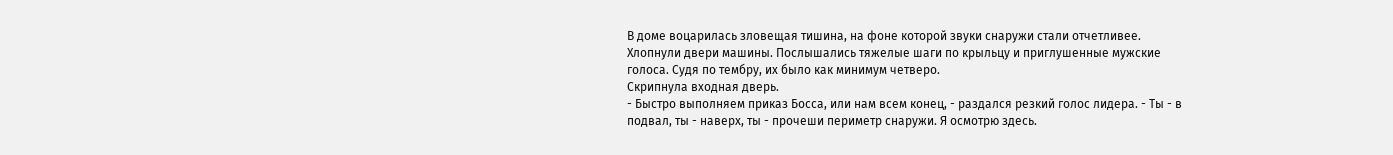В доме воцарилась зловещая тишина, на фоне которой звуки снаружи стали отчетливее. Хлопнули двери машины. Послышались тяжелые шаги по крыльцу и приглушенные мужские голоса. Судя по тембру, их было как минимум четверо.
Скрипнула входная дверь.
- Быстро выполняем приказ Босса, или нам всем конец, - раздался резкий голос лидера. - Ты - в подвал, ты - наверх, ты - прочеши периметр снаружи. Я осмотрю здесь.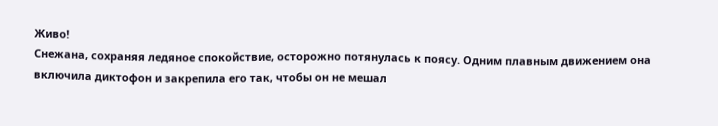Живо!
Снежана, сохраняя ледяное спокойствие, осторожно потянулась к поясу. Одним плавным движением она включила диктофон и закрепила его так, чтобы он не мешал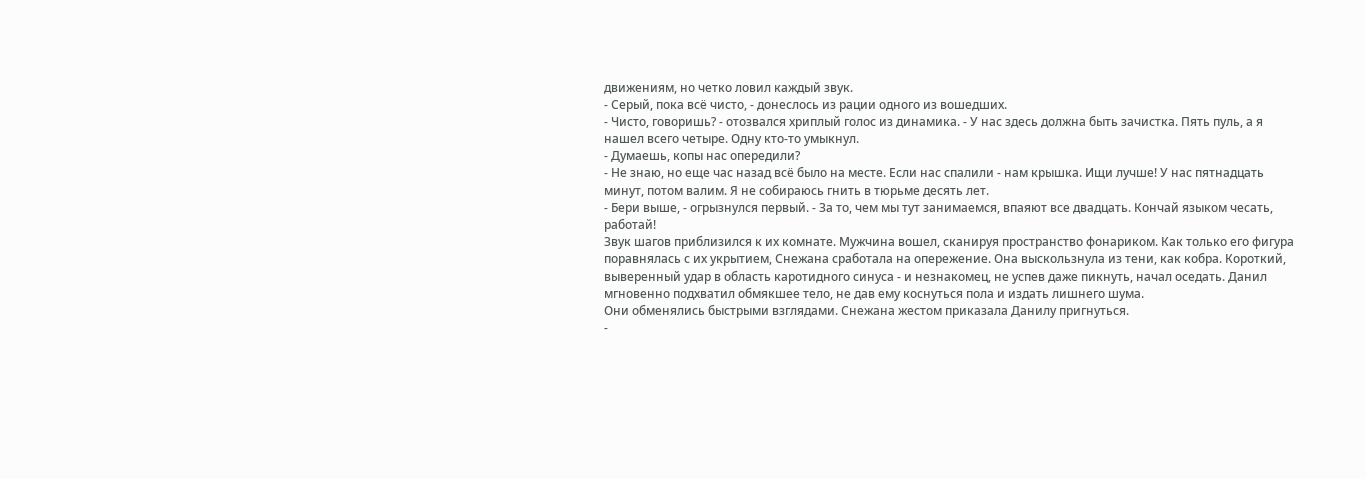движениям, но четко ловил каждый звук.
- Серый, пока всё чисто, - донеслось из рации одного из вошедших.
- Чисто, говоришь? - отозвался хриплый голос из динамика. - У нас здесь должна быть зачистка. Пять пуль, а я нашел всего четыре. Одну кто-то умыкнул.
- Думаешь, копы нас опередили?
- Не знаю, но еще час назад всё было на месте. Если нас спалили - нам крышка. Ищи лучше! У нас пятнадцать минут, потом валим. Я не собираюсь гнить в тюрьме десять лет.
- Бери выше, - огрызнулся первый. - За то, чем мы тут занимаемся, впаяют все двадцать. Кончай языком чесать, работай!
Звук шагов приблизился к их комнате. Мужчина вошел, сканируя пространство фонариком. Как только его фигура поравнялась с их укрытием, Снежана сработала на опережение. Она выскользнула из тени, как кобра. Короткий, выверенный удар в область каротидного синуса - и незнакомец, не успев даже пикнуть, начал оседать. Данил мгновенно подхватил обмякшее тело, не дав ему коснуться пола и издать лишнего шума.
Они обменялись быстрыми взглядами. Снежана жестом приказала Данилу пригнуться.
-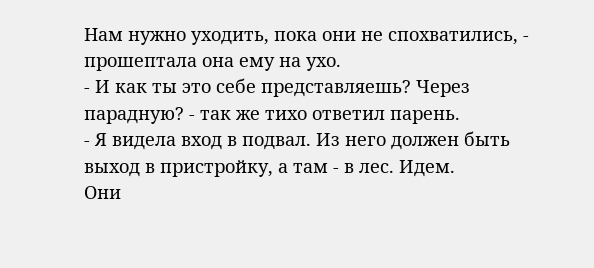Нам нужно уходить, пока они не спохватились, - прошептала она ему на ухо.
- И как ты это себе представляешь? Через парадную? - так же тихо ответил парень.
- Я видела вход в подвал. Из него должен быть выход в пристройку, а там - в лес. Идем.
Они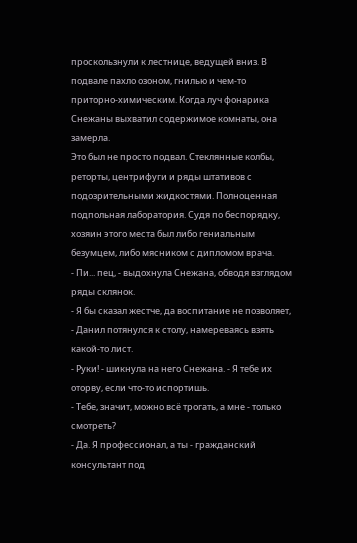проскользнули к лестнице, ведущей вниз. В подвале пахло озоном, гнилью и чем-то приторно-химическим. Когда луч фонарика Снежаны выхватил содержимое комнаты, она замерла.
Это был не просто подвал. Стеклянные колбы, реторты, центрифуги и ряды штативов с подозрительными жидкостями. Полноценная подпольная лаборатория. Судя по беспорядку, хозяин этого места был либо гениальным безумцем, либо мясником с дипломом врача.
- Пи... пец, - выдохнула Снежана, обводя взглядом ряды склянок.
- Я бы сказал жестче, да воспитание не позволяет, - Данил потянулся к столу, намереваясь взять какой-то лист.
- Руки! - шикнула на него Снежана. - Я тебе их оторву, если что-то испортишь.
- Тебе, значит, можно всё трогать, а мне - только смотреть?
- Да. Я профессионал, а ты - гражданский консультант под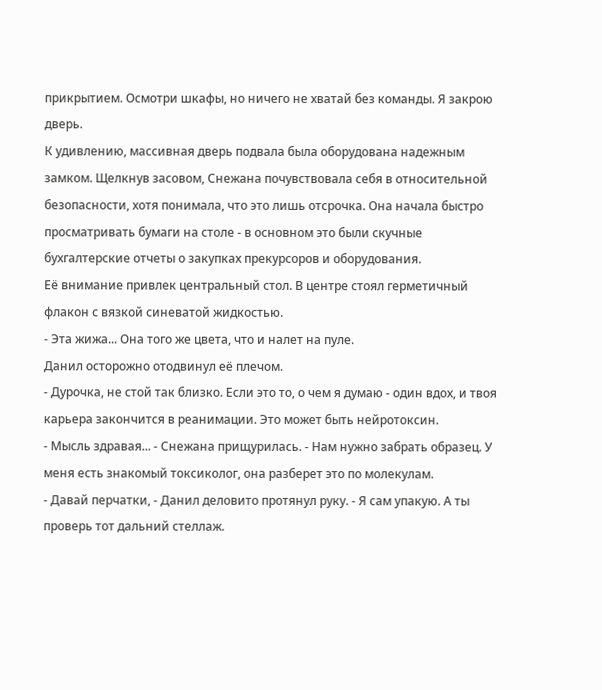прикрытием. Осмотри шкафы, но ничего не хватай без команды. Я закрою дверь.
К удивлению, массивная дверь подвала была оборудована надежным замком. Щелкнув засовом, Снежана почувствовала себя в относительной безопасности, хотя понимала, что это лишь отсрочка. Она начала быстро просматривать бумаги на столе - в основном это были скучные бухгалтерские отчеты о закупках прекурсоров и оборудования.
Её внимание привлек центральный стол. В центре стоял герметичный флакон с вязкой синеватой жидкостью.
- Эта жижа... Она того же цвета, что и налет на пуле.
Данил осторожно отодвинул её плечом.
- Дурочка, не стой так близко. Если это то, о чем я думаю - один вдох, и твоя карьера закончится в реанимации. Это может быть нейротоксин.
- Мысль здравая... - Снежана прищурилась. - Нам нужно забрать образец. У меня есть знакомый токсиколог, она разберет это по молекулам.
- Давай перчатки, - Данил деловито протянул руку. - Я сам упакую. А ты проверь тот дальний стеллаж.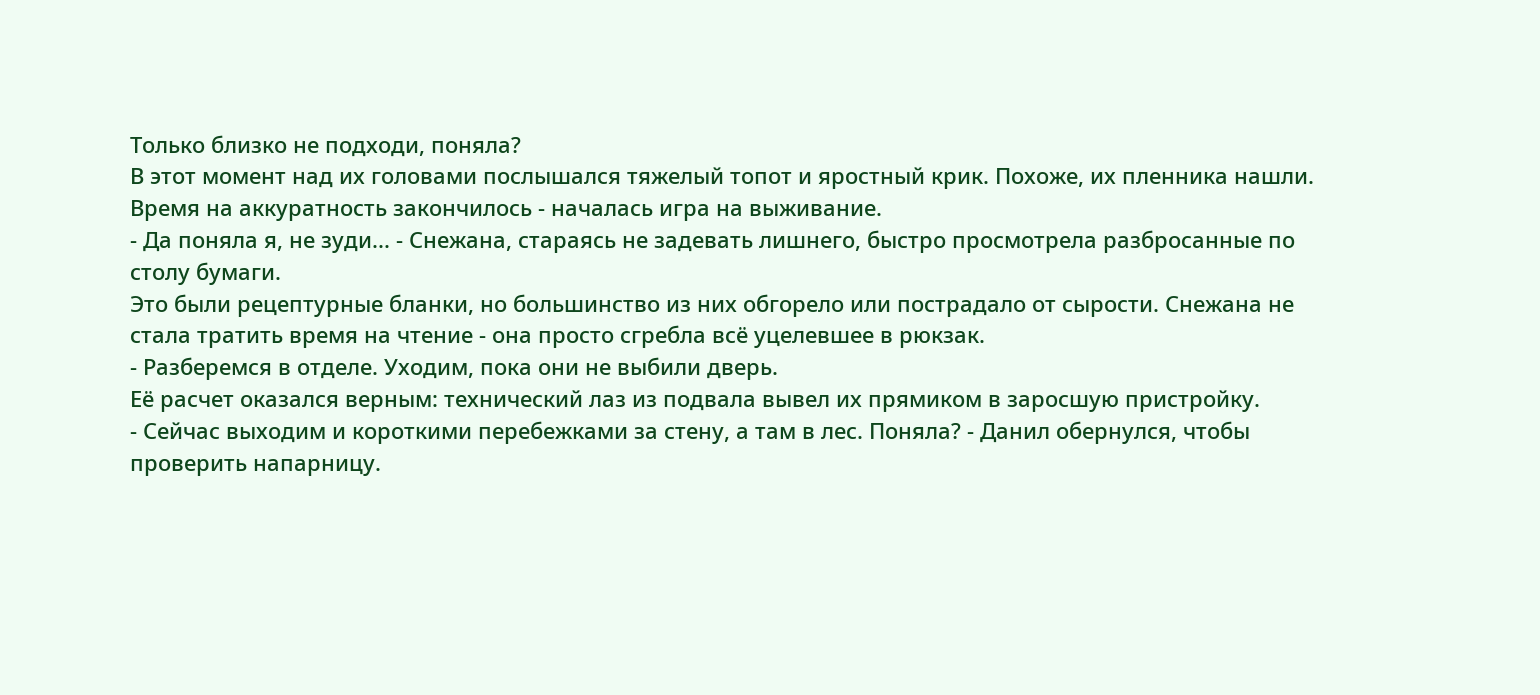Только близко не подходи, поняла?
В этот момент над их головами послышался тяжелый топот и яростный крик. Похоже, их пленника нашли. Время на аккуратность закончилось - началась игра на выживание.
- Да поняла я, не зуди... - Снежана, стараясь не задевать лишнего, быстро просмотрела разбросанные по столу бумаги.
Это были рецептурные бланки, но большинство из них обгорело или пострадало от сырости. Снежана не стала тратить время на чтение - она просто сгребла всё уцелевшее в рюкзак.
- Разберемся в отделе. Уходим, пока они не выбили дверь.
Её расчет оказался верным: технический лаз из подвала вывел их прямиком в заросшую пристройку.
- Сейчас выходим и короткими перебежками за стену, а там в лес. Поняла? - Данил обернулся, чтобы проверить напарницу.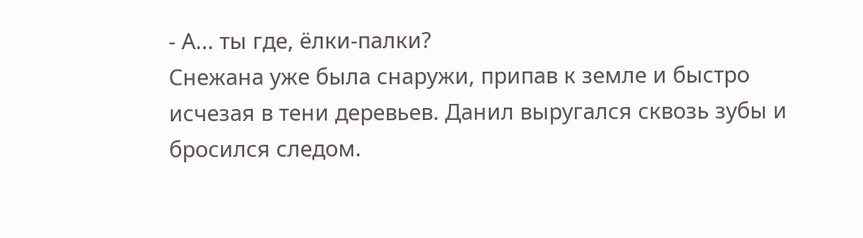- А... ты где, ёлки-палки?
Снежана уже была снаружи, припав к земле и быстро исчезая в тени деревьев. Данил выругался сквозь зубы и бросился следом.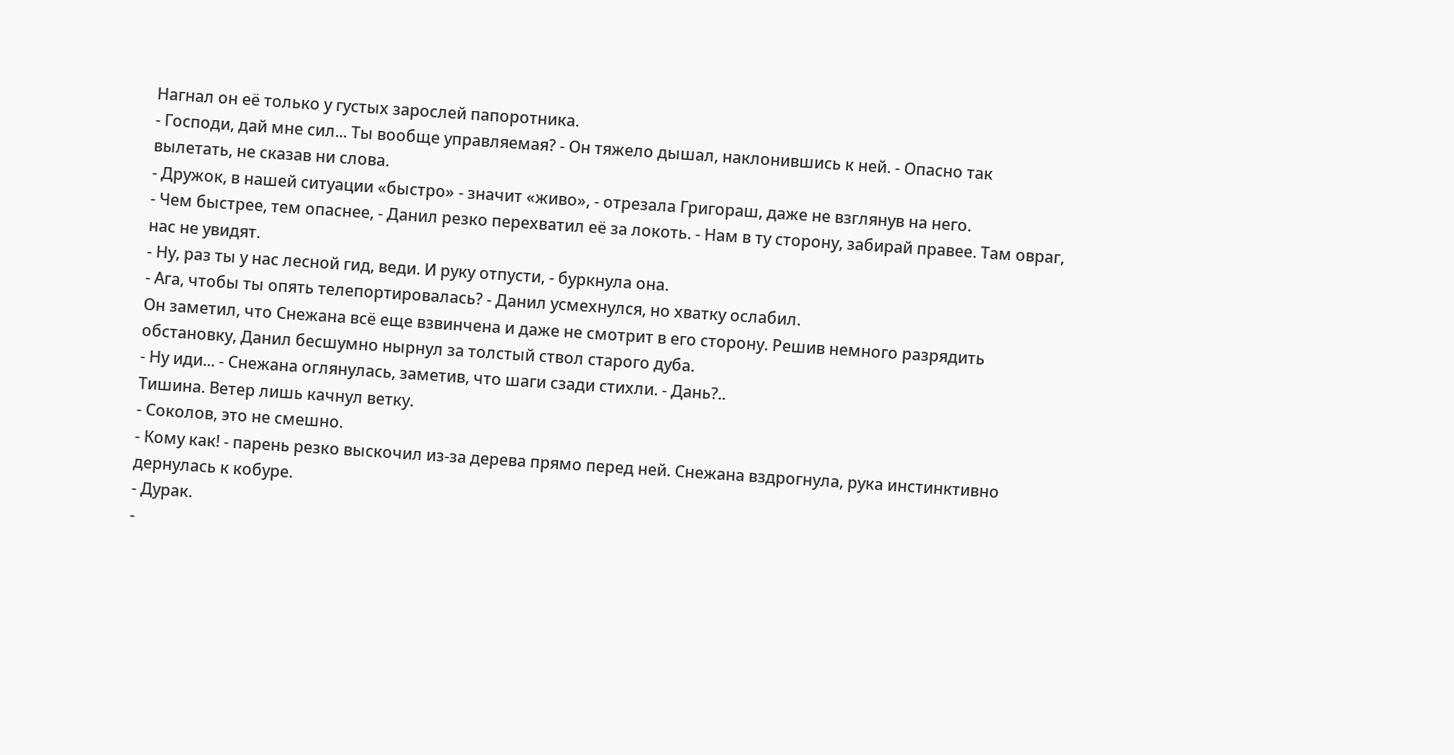Нагнал он её только у густых зарослей папоротника.
- Господи, дай мне сил... Ты вообще управляемая? - Он тяжело дышал, наклонившись к ней. - Опасно так вылетать, не сказав ни слова.
- Дружок, в нашей ситуации «быстро» - значит «живо», - отрезала Григораш, даже не взглянув на него.
- Чем быстрее, тем опаснее, - Данил резко перехватил её за локоть. - Нам в ту сторону, забирай правее. Там овраг, нас не увидят.
- Ну, раз ты у нас лесной гид, веди. И руку отпусти, - буркнула она.
- Ага, чтобы ты опять телепортировалась? - Данил усмехнулся, но хватку ослабил.
Он заметил, что Снежана всё еще взвинчена и даже не смотрит в его сторону. Решив немного разрядить обстановку, Данил бесшумно нырнул за толстый ствол старого дуба.
- Ну иди... - Снежана оглянулась, заметив, что шаги сзади стихли. - Дань?..
Тишина. Ветер лишь качнул ветку.
- Соколов, это не смешно.
- Кому как! - парень резко выскочил из-за дерева прямо перед ней. Снежана вздрогнула, рука инстинктивно дернулась к кобуре.
- Дурак.
-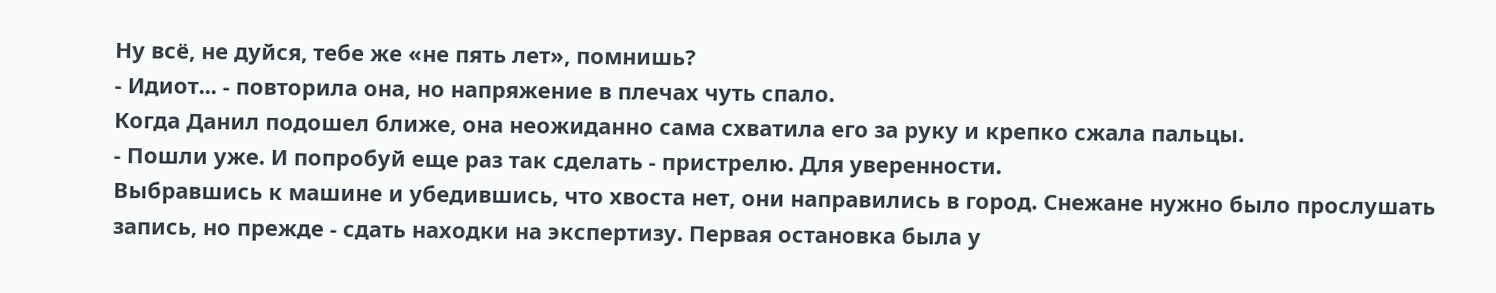Ну всё, не дуйся, тебе же «не пять лет», помнишь?
- Идиот... - повторила она, но напряжение в плечах чуть спало.
Когда Данил подошел ближе, она неожиданно сама схватила его за руку и крепко сжала пальцы.
- Пошли уже. И попробуй еще раз так сделать - пристрелю. Для уверенности.
Выбравшись к машине и убедившись, что хвоста нет, они направились в город. Снежане нужно было прослушать запись, но прежде - сдать находки на экспертизу. Первая остановка была у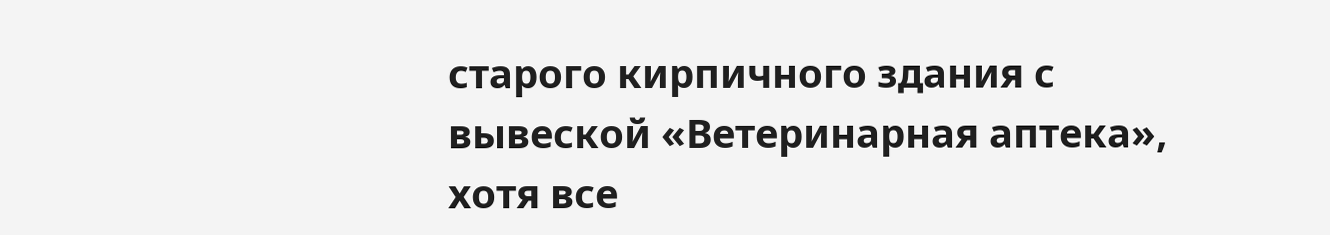старого кирпичного здания с вывеской «Ветеринарная аптека», хотя все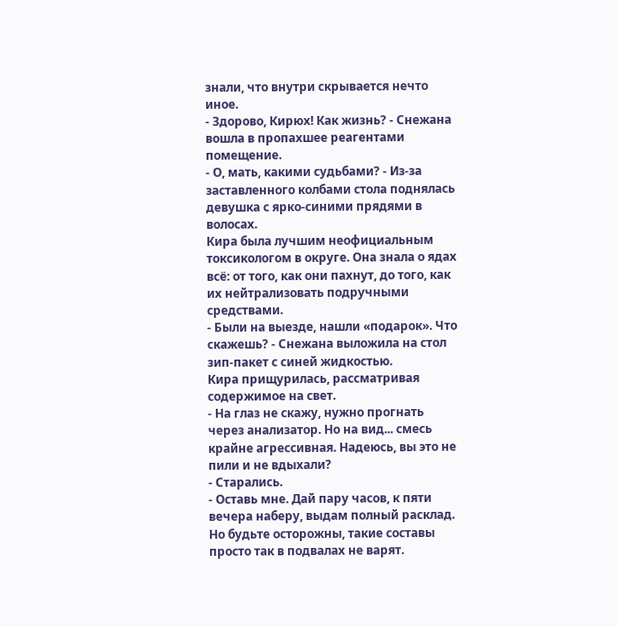знали, что внутри скрывается нечто иное.
- Здорово, Кирюх! Как жизнь? - Снежана вошла в пропахшее реагентами помещение.
- О, мать, какими судьбами? - Из-за заставленного колбами стола поднялась девушка с ярко-синими прядями в волосах.
Кира была лучшим неофициальным токсикологом в округе. Она знала о ядах всё: от того, как они пахнут, до того, как их нейтрализовать подручными средствами.
- Были на выезде, нашли «подарок». Что скажешь? - Снежана выложила на стол зип-пакет с синей жидкостью.
Кира прищурилась, рассматривая содержимое на свет.
- На глаз не скажу, нужно прогнать через анализатор. Но на вид... смесь крайне агрессивная. Надеюсь, вы это не пили и не вдыхали?
- Старались.
- Оставь мне. Дай пару часов, к пяти вечера наберу, выдам полный расклад. Но будьте осторожны, такие составы просто так в подвалах не варят.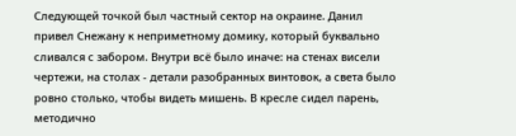Следующей точкой был частный сектор на окраине. Данил привел Снежану к неприметному домику, который буквально сливался с забором. Внутри всё было иначе: на стенах висели чертежи, на столах - детали разобранных винтовок, а света было ровно столько, чтобы видеть мишень. В кресле сидел парень, методично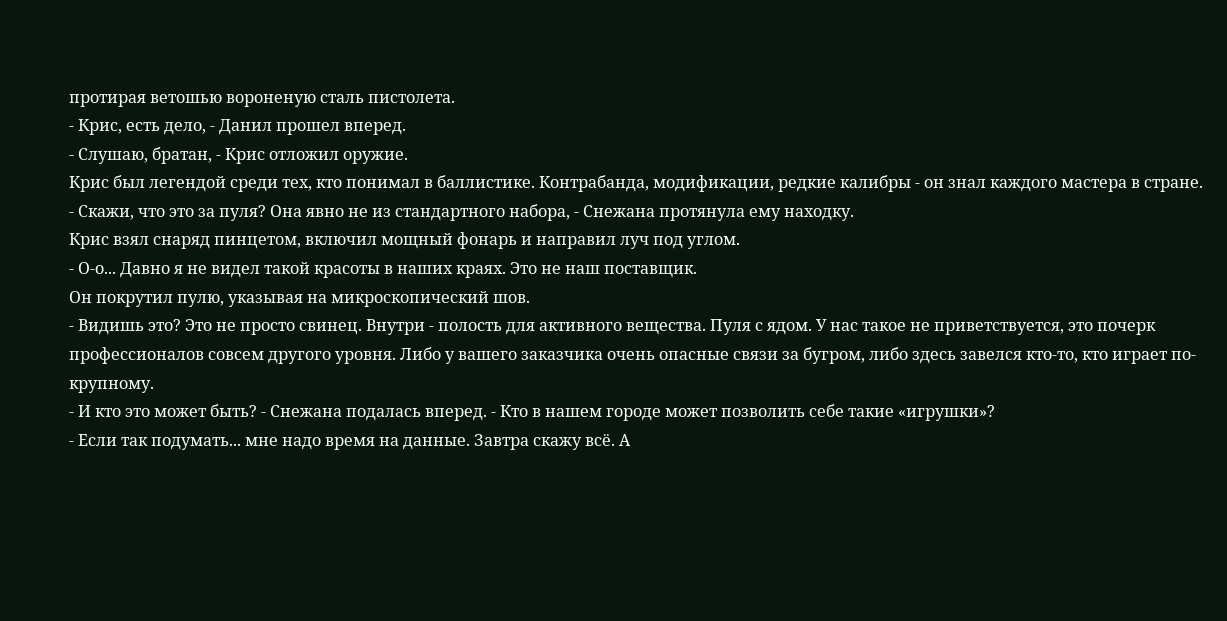протирая ветошью вороненую сталь пистолета.
- Крис, есть дело, - Данил прошел вперед.
- Слушаю, братан, - Крис отложил оружие.
Крис был легендой среди тех, кто понимал в баллистике. Контрабанда, модификации, редкие калибры - он знал каждого мастера в стране.
- Скажи, что это за пуля? Она явно не из стандартного набора, - Снежана протянула ему находку.
Крис взял снаряд пинцетом, включил мощный фонарь и направил луч под углом.
- О-о... Давно я не видел такой красоты в наших краях. Это не наш поставщик.
Он покрутил пулю, указывая на микроскопический шов.
- Видишь это? Это не просто свинец. Внутри - полость для активного вещества. Пуля с ядом. У нас такое не приветствуется, это почерк профессионалов совсем другого уровня. Либо у вашего заказчика очень опасные связи за бугром, либо здесь завелся кто-то, кто играет по-крупному.
- И кто это может быть? - Снежана подалась вперед. - Кто в нашем городе может позволить себе такие «игрушки»?
- Если так подумать... мне надо время на данные. Завтра скажу всё. А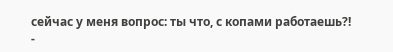сейчас у меня вопрос: ты что, с копами работаешь?!
-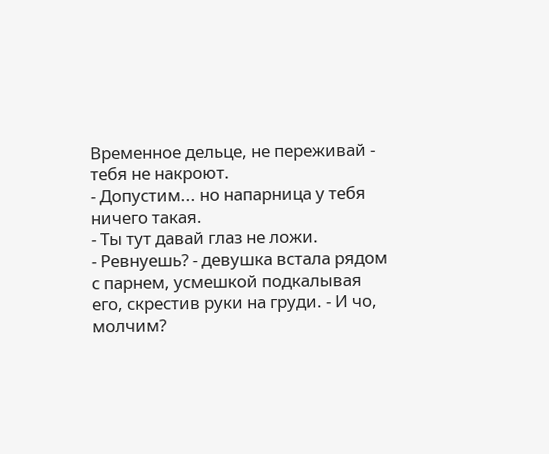Временное дельце, не переживай - тебя не накроют.
- Допустим... но напарница у тебя ничего такая.
- Ты тут давай глаз не ложи.
- Ревнуешь? - девушка встала рядом с парнем, усмешкой подкалывая его, скрестив руки на груди. - И чо, молчим?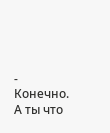- Конечно. А ты что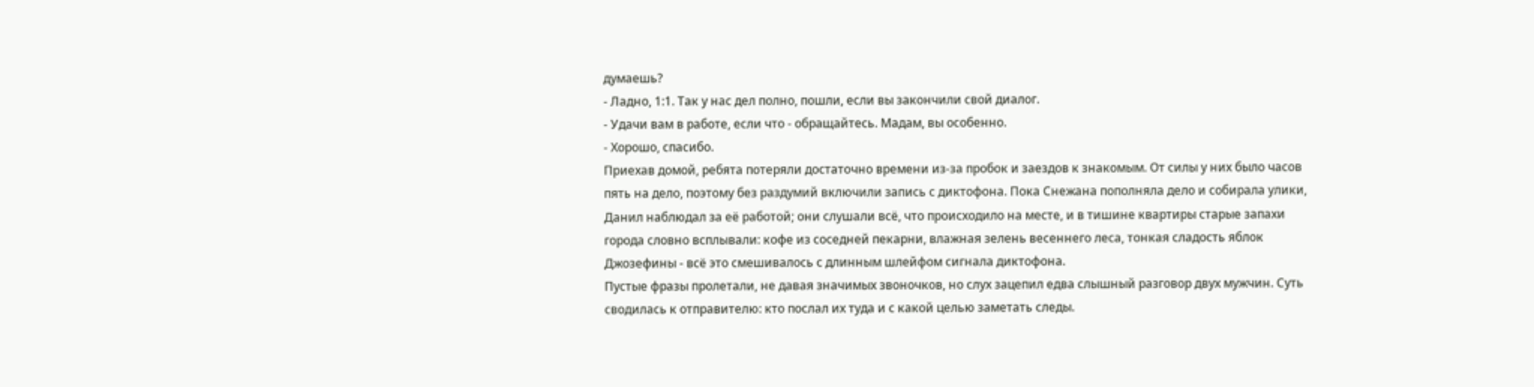думаешь?
- Ладно, 1:1. Так у нас дел полно, пошли, если вы закончили свой диалог.
- Удачи вам в работе, если что - обращайтесь. Мадам, вы особенно.
- Хорошо, спасибо.
Приехав домой, ребята потеряли достаточно времени из‑за пробок и заездов к знакомым. От силы у них было часов пять на дело, поэтому без раздумий включили запись с диктофона. Пока Снежана пополняла дело и собирала улики, Данил наблюдал за её работой; они слушали всё, что происходило на месте, и в тишине квартиры старые запахи города словно всплывали: кофе из соседней пекарни, влажная зелень весеннего леса, тонкая сладость яблок Джозефины - всё это смешивалось с длинным шлейфом сигнала диктофона.
Пустые фразы пролетали, не давая значимых звоночков, но слух зацепил едва слышный разговор двух мужчин. Суть сводилась к отправителю: кто послал их туда и с какой целью заметать следы.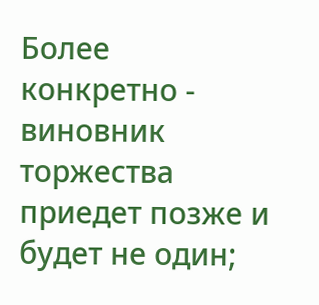Более конкретно - виновник торжества приедет позже и будет не один;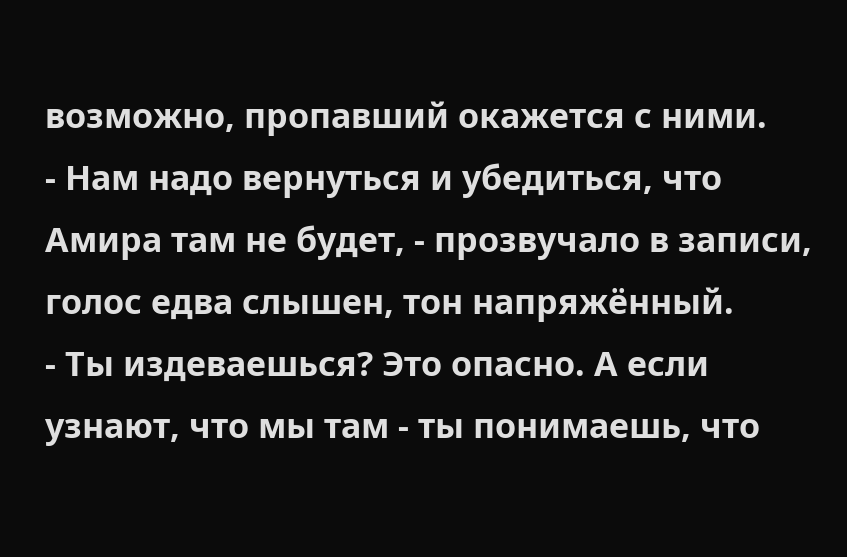возможно, пропавший окажется с ними.
- Нам надо вернуться и убедиться, что Амира там не будет, - прозвучало в записи, голос едва слышен, тон напряжённый.
- Ты издеваешься? Это опасно. А если узнают, что мы там - ты понимаешь, что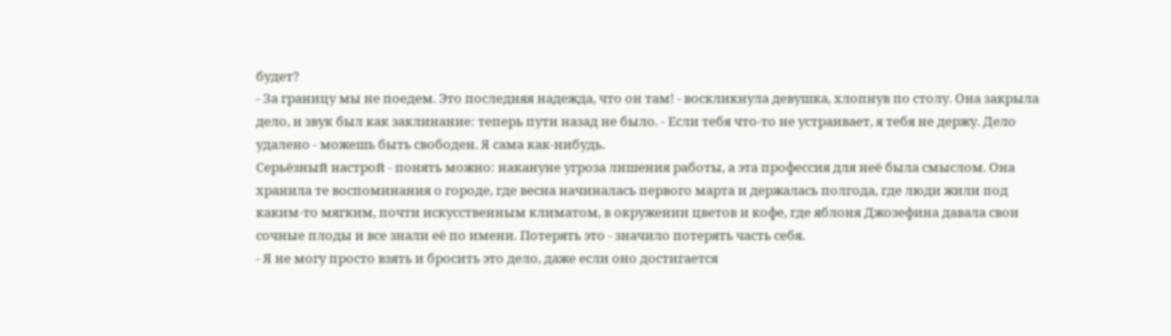будет?
- За границу мы не поедем. Это последняя надежда, что он там! - воскликнула девушка, хлопнув по столу. Она закрыла дело, и звук был как заклинание: теперь пути назад не было. - Если тебя что‑то не устраивает, я тебя не держу. Дело удалено - можешь быть свободен. Я сама как‑нибудь.
Серьёзный настрой - понять можно: накануне угроза лишения работы, а эта профессия для неё была смыслом. Она хранила те воспоминания о городе, где весна начиналась первого марта и держалась полгода, где люди жили под каким‑то мягким, почти искусственным климатом, в окружении цветов и кофе, где яблоня Джозефина давала свои сочные плоды и все знали её по имени. Потерять это - значило потерять часть себя.
- Я не могу просто взять и бросить это дело, даже если оно достигается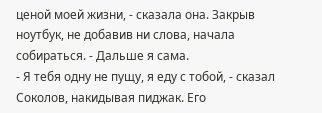ценой моей жизни, - сказала она. Закрыв ноутбук, не добавив ни слова, начала собираться. - Дальше я сама.
- Я тебя одну не пущу, я еду с тобой, - сказал Соколов, накидывая пиджак. Его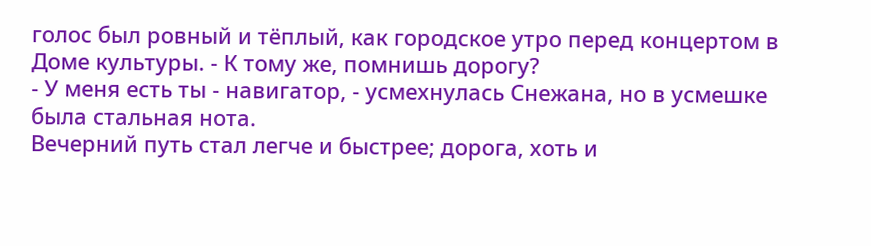голос был ровный и тёплый, как городское утро перед концертом в Доме культуры. - К тому же, помнишь дорогу?
- У меня есть ты - навигатор, - усмехнулась Снежана, но в усмешке была стальная нота.
Вечерний путь стал легче и быстрее; дорога, хоть и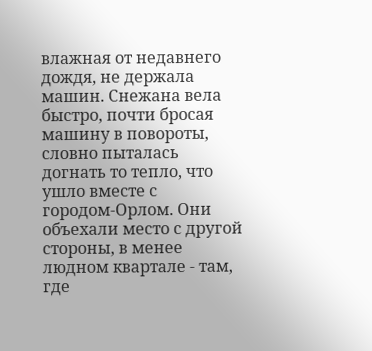влажная от недавнего дождя, не держала машин. Снежана вела быстро, почти бросая машину в повороты, словно пыталась догнать то тепло, что ушло вместе с городом‑Орлом. Они объехали место с другой стороны, в менее людном квартале - там, где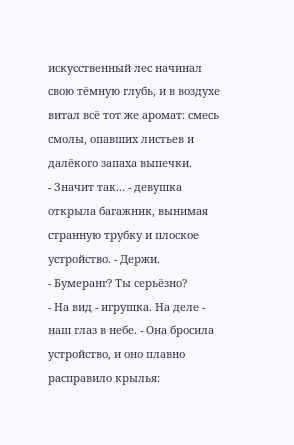искусственный лес начинал свою тёмную глубь, и в воздухе витал всё тот же аромат: смесь смолы, опавших листьев и далёкого запаха выпечки.
- Значит так... - девушка открыла багажник, вынимая странную трубку и плоское устройство. - Держи.
- Бумеранг? Ты серьёзно?
- На вид - игрушка. На деле - наш глаз в небе. - Она бросила устройство, и оно плавно расправило крылья: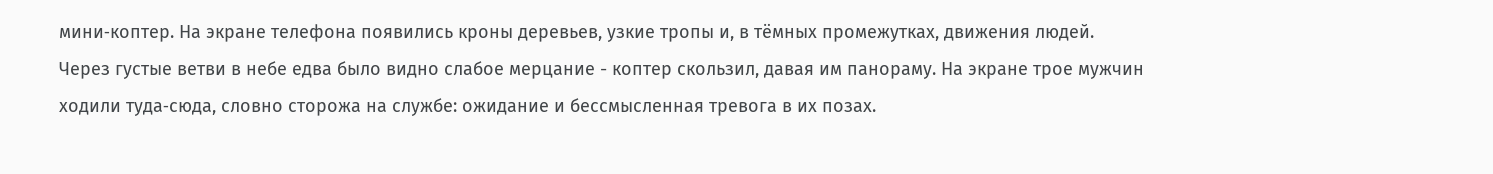мини‑коптер. На экране телефона появились кроны деревьев, узкие тропы и, в тёмных промежутках, движения людей.
Через густые ветви в небе едва было видно слабое мерцание - коптер скользил, давая им панораму. На экране трое мужчин ходили туда‑сюда, словно сторожа на службе: ожидание и бессмысленная тревога в их позах.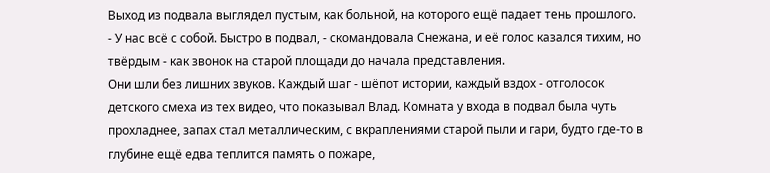Выход из подвала выглядел пустым, как больной, на которого ещё падает тень прошлого.
- У нас всё с собой. Быстро в подвал, - скомандовала Снежана, и её голос казался тихим, но твёрдым - как звонок на старой площади до начала представления.
Они шли без лишних звуков. Каждый шаг - шёпот истории, каждый вздох - отголосок детского смеха из тех видео, что показывал Влад. Комната у входа в подвал была чуть прохладнее, запах стал металлическим, с вкраплениями старой пыли и гари, будто где‑то в глубине ещё едва теплится память о пожаре,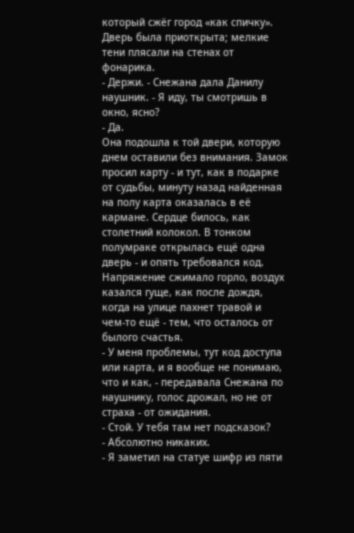который сжёг город «как спичку». Дверь была приоткрыта; мелкие тени плясали на стенах от фонарика.
- Держи. - Снежана дала Данилу наушник. - Я иду, ты смотришь в окно, ясно?
- Да.
Она подошла к той двери, которую днем оставили без внимания. Замок просил карту - и тут, как в подарке от судьбы, минуту назад найденная на полу карта оказалась в её кармане. Сердце билось, как столетний колокол. В тонком полумраке открылась ещё одна дверь - и опять требовался код. Напряжение сжимало горло, воздух казался гуще, как после дождя, когда на улице пахнет травой и чем‑то ещё - тем, что осталось от былого счастья.
- У меня проблемы, тут код доступа или карта, и я вообще не понимаю, что и как, - передавала Снежана по наушнику, голос дрожал, но не от страха - от ожидания.
- Стой. У тебя там нет подсказок?
- Абсолютно никаких.
- Я заметил на статуе шифр из пяти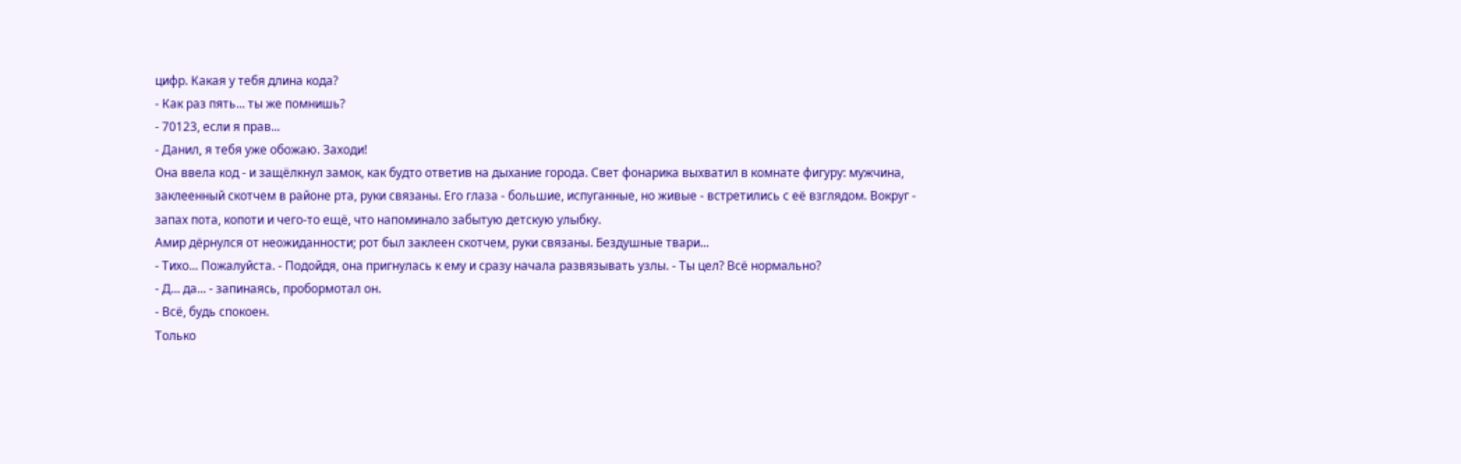цифр. Какая у тебя длина кода?
- Как раз пять... ты же помнишь?
- 70123, если я прав...
- Данил, я тебя уже обожаю. Заходи!
Она ввела код - и защёлкнул замок, как будто ответив на дыхание города. Свет фонарика выхватил в комнате фигуру: мужчина, заклеенный скотчем в районе рта, руки связаны. Его глаза - большие, испуганные, но живые - встретились с её взглядом. Вокруг - запах пота, копоти и чего‑то ещё, что напоминало забытую детскую улыбку.
Амир дёрнулся от неожиданности; рот был заклеен скотчем, руки связаны. Бездушные твари...
- Тихо... Пожалуйста. - Подойдя, она пригнулась к ему и сразу начала развязывать узлы. - Ты цел? Всё нормально?
- Д... да... - запинаясь, пробормотал он.
- Всё, будь спокоен.
Только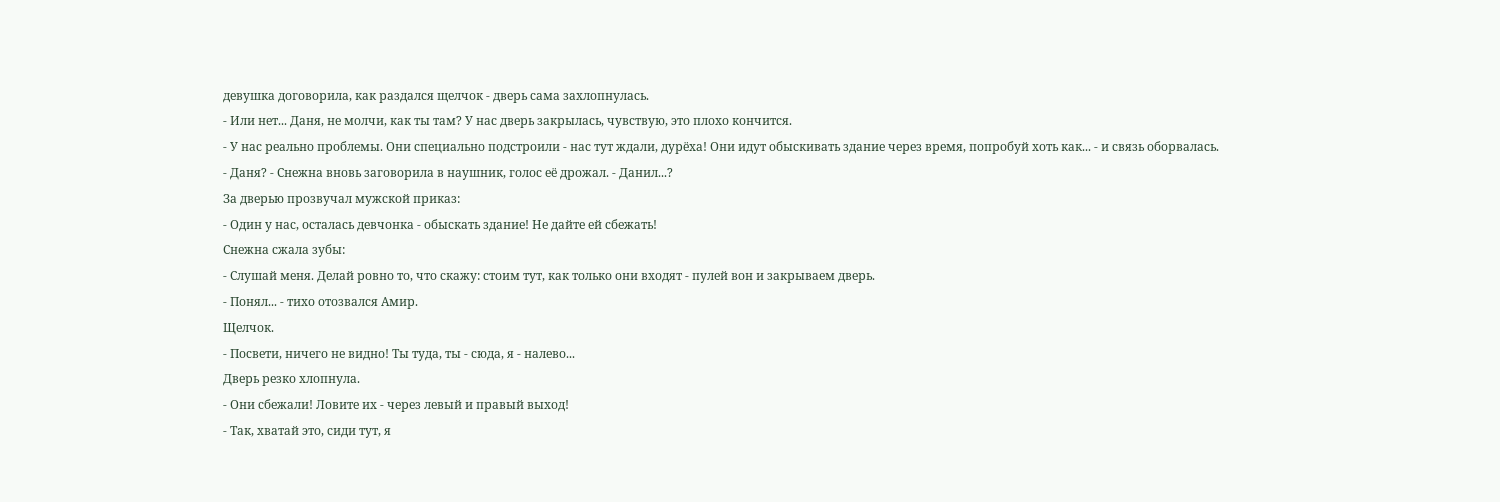девушка договорила, как раздался щелчок - дверь сама захлопнулась.
- Или нет... Даня, не молчи, как ты там? У нас дверь закрылась, чувствую, это плохо кончится.
- У нас реально проблемы. Они специально подстроили - нас тут ждали, дурёха! Они идут обыскивать здание через время, попробуй хоть как... - и связь оборвалась.
- Даня? - Снежна вновь заговорила в наушник, голос её дрожал. - Данил...?
За дверью прозвучал мужской приказ:
- Один у нас, осталась девчонка - обыскать здание! Не дайте ей сбежать!
Снежна сжала зубы:
- Слушай меня. Делай ровно то, что скажу: стоим тут, как только они входят - пулей вон и закрываем дверь.
- Понял... - тихо отозвался Амир.
Щелчок.
- Посвети, ничего не видно! Ты туда, ты - сюда, я - налево...
Дверь резко хлопнула.
- Они сбежали! Ловите их - через левый и правый выход!
- Так, хватай это, сиди тут, я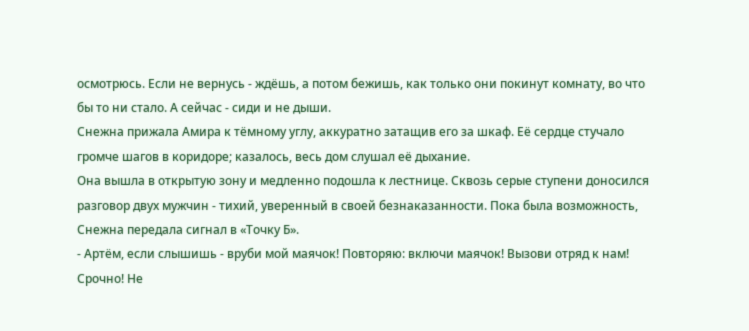осмотрюсь. Если не вернусь - ждёшь, а потом бежишь, как только они покинут комнату, во что бы то ни стало. А сейчас - сиди и не дыши.
Снежна прижала Амирa к тёмному углу, аккуратно затащив его за шкаф. Её сердце стучало громче шагов в коридоре; казалось, весь дом слушал её дыхание.
Она вышла в открытую зону и медленно подошла к лестнице. Сквозь серые ступени доносился разговор двух мужчин - тихий, уверенный в своей безнаказанности. Пока была возможность, Снежна передала сигнал в «Точку Б».
- Артём, если слышишь - вруби мой маячок! Повторяю: включи маячок! Вызови отряд к нам! Срочно! Не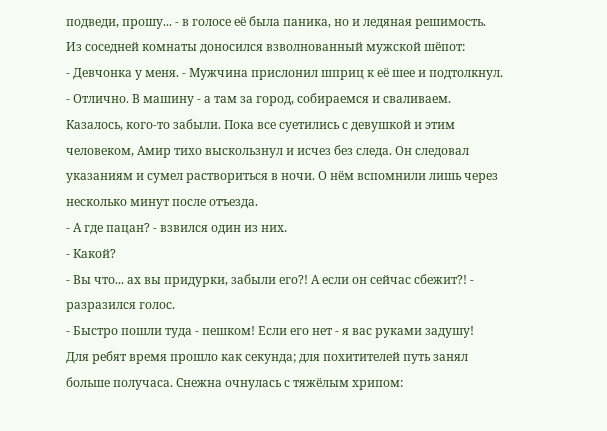подведи, прошу... - в голосе её была паника, но и ледяная решимость.
Из соседней комнаты доносился взволнованный мужской шёпот:
- Девчонка у меня. - Мужчина прислонил шприц к её шее и подтолкнул.
- Отлично. В машину - а там за город, собираемся и сваливаем.
Казалось, кого‑то забыли. Пока все суетились с девушкой и этим человеком, Амир тихо выскользнул и исчез без следа. Он следовал указаниям и сумел раствориться в ночи. О нём вспомнили лишь через несколько минут после отъезда.
- А где пацан? - взвился один из них.
- Какой?
- Вы что... ах вы придурки, забыли его?! А если он сейчас сбежит?! - разразился голос.
- Быстро пошли туда - пешком! Если его нет - я вас руками задушу!
Для ребят время прошло как секунда; для похитителей путь занял больше получаса. Снежна очнулась с тяжёлым хрипом: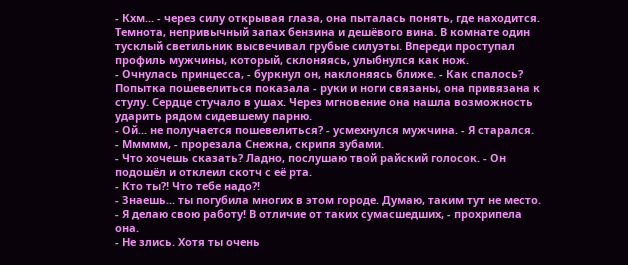- Кхм... - через силу открывая глаза, она пыталась понять, где находится.
Темнота, непривычный запах бензина и дешёвого вина. В комнате один тусклый светильник высвечивал грубые силуэты. Впереди проступал профиль мужчины, который, склоняясь, улыбнулся как нож.
- Очнулась принцесса, - буркнул он, наклоняясь ближе. - Как спалось?
Попытка пошевелиться показала - руки и ноги связаны, она привязана к стулу. Сердце стучало в ушах. Через мгновение она нашла возможность ударить рядом сидевшему парню.
- Ой... не получается пошевелиться? - усмехнулся мужчина. - Я старался.
- Ммммм, - прорезала Снежна, скрипя зубами.
- Что хочешь сказать? Ладно, послушаю твой райский голосок. - Он подошёл и отклеил скотч с её рта.
- Кто ты?! Что тебе надо?!
- Знаешь... ты погубила многих в этом городе. Думаю, таким тут не место.
- Я делаю свою работу! В отличие от таких сумасшедших, - прохрипела она.
- Не злись. Хотя ты очень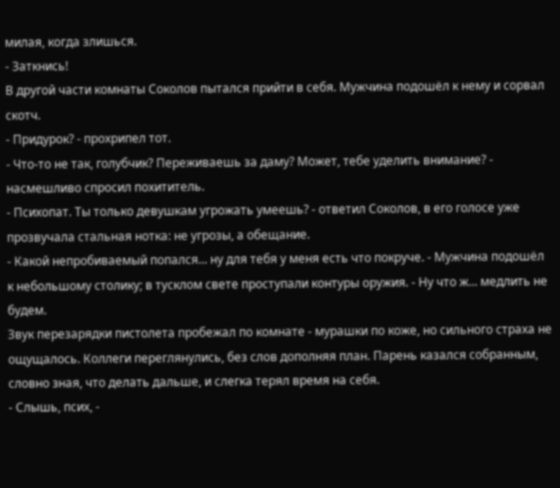милая, когда злишься.
- Заткнись!
В другой части комнаты Соколов пытался прийти в себя. Мужчина подошёл к нему и сорвал скотч.
- Придурок? - прохрипел тот.
- Что-то не так, голубчик? Переживаешь за даму? Может, тебе уделить внимание? - насмешливо спросил похититель.
- Психопат. Ты только девушкам угрожать умеешь? - ответил Соколов, в его голосе уже прозвучала стальная нотка: не угрозы, а обещание.
- Какой непробиваемый попался... ну для тебя у меня есть что покруче. - Мужчина подошёл к небольшому столику; в тусклом свете проступали контуры оружия. - Ну что ж... медлить не будем.
Звук перезарядки пистолета пробежал по комнате - мурашки по коже, но сильного страха не ощущалось. Коллеги переглянулись, без слов дополняя план. Парень казался собранным, словно зная, что делать дальше, и слегка терял время на себя.
- Слышь, псих, -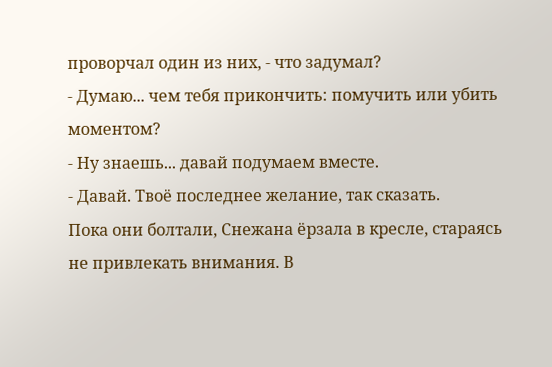проворчал один из них, - что задумал?
- Думаю... чем тебя прикончить: помучить или убить моментом?
- Ну знаешь... давай подумаем вместе.
- Давай. Твоё последнее желание, так сказать.
Пока они болтали, Снежана ёрзала в кресле, стараясь не привлекать внимания. В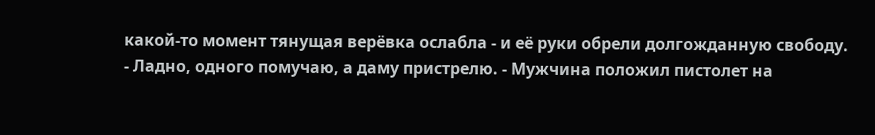какой‑то момент тянущая верёвка ослабла - и её руки обрели долгожданную свободу.
- Ладно, одного помучаю, а даму пристрелю. - Мужчина положил пистолет на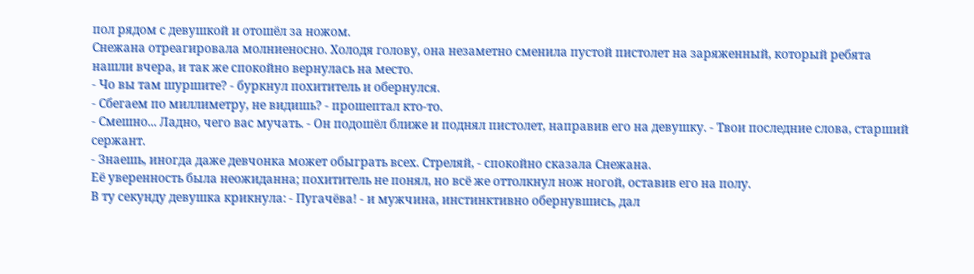пол рядом с девушкой и отошёл за ножом.
Снежана отреагировала молниеносно. Холодя голову, она незаметно сменила пустой пистолет на заряженный, который ребята нашли вчера, и так же спокойно вернулась на место.
- Чо вы там шуршите? - буркнул похититель и обернулся.
- Сбегаем по миллиметру, не видишь? - прошептал кто‑то.
- Смешно... Ладно, чего вас мучать. - Он подошёл ближе и поднял пистолет, направив его на девушку. - Твои последние слова, старший сержант.
- Знаешь, иногда даже девчонка может обыграть всех. Стреляй, - спокойно сказала Снежана.
Её уверенность была неожиданна; похититель не понял, но всё же оттолкнул нож ногой, оставив его на полу.
В ту секунду девушка крикнула: - Пугачёва! - и мужчина, инстинктивно обернувшись, дал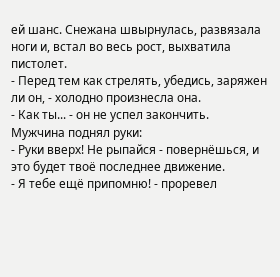ей шанс. Снежана швырнулась, развязала ноги и, встал во весь рост, выхватила пистолет.
- Перед тем как стрелять, убедись, заряжен ли он, - холодно произнесла она.
- Как ты... - он не успел закончить.
Мужчина поднял руки:
- Руки вверх! Не рыпайся - повернёшься, и это будет твоё последнее движение.
- Я тебе ещё припомню! - проревел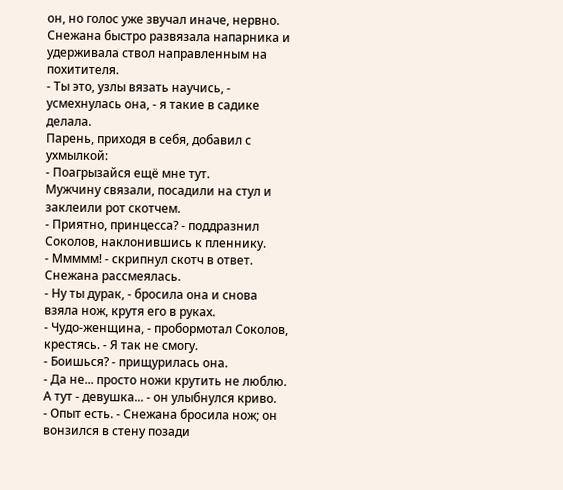он, но голос уже звучал иначе, нервно.
Снежана быстро развязала напарника и удерживала ствол направленным на похитителя.
- Ты это, узлы вязать научись, - усмехнулась она, - я такие в садике делала.
Парень, приходя в себя, добавил с ухмылкой:
- Поагрызайся ещё мне тут.
Мужчину связали, посадили на стул и заклеили рот скотчем.
- Приятно, принцесса? - поддразнил Соколов, наклонившись к пленнику.
- Ммммм! - скрипнул скотч в ответ.
Снежана рассмеялась.
- Ну ты дурак, - бросила она и снова взяла нож, крутя его в руках.
- Чудо‑женщина, - пробормотал Соколов, крестясь. - Я так не смогу.
- Боишься? - прищурилась она.
- Да не... просто ножи крутить не люблю. А тут - девушка... - он улыбнулся криво.
- Опыт есть. - Снежана бросила нож; он вонзился в стену позади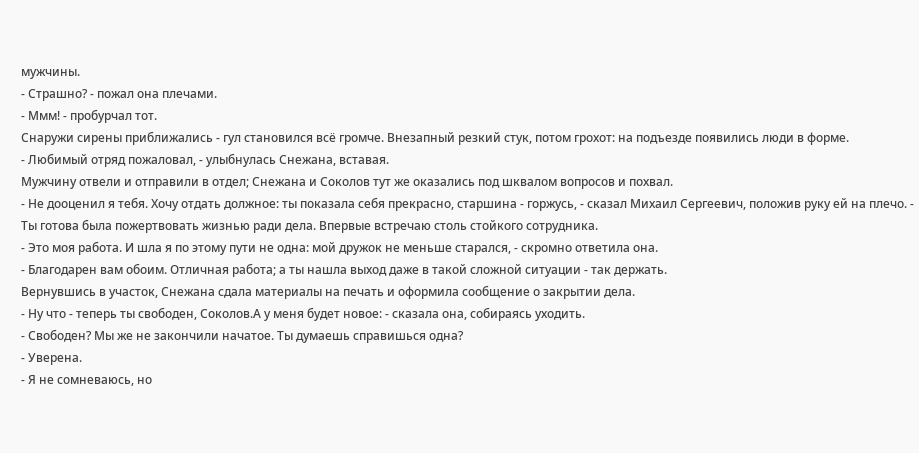мужчины.
- Страшно? - пожал она плечами.
- Ммм! - пробурчал тот.
Снаружи сирены приближались - гул становился всё громче. Внезапный резкий стук, потом грохот: на подъезде появились люди в форме.
- Любимый отряд пожаловал, - улыбнулась Снежана, вставая.
Мужчину отвели и отправили в отдел; Снежана и Соколов тут же оказались под шквалом вопросов и похвал.
- Не дооценил я тебя. Хочу отдать должное: ты показала себя прекрасно, старшина - горжусь, - сказал Михаил Сергеевич, положив руку ей на плечо. - Ты готова была пожертвовать жизнью ради дела. Впервые встречаю столь стойкого сотрудника.
- Это моя работа. И шла я по этому пути не одна: мой дружок не меньше старался, - скромно ответила она.
- Благодарен вам обоим. Отличная работа; а ты нашла выход даже в такой сложной ситуации - так держать.
Вернувшись в участок, Снежана сдала материалы на печать и оформила сообщение о закрытии дела.
- Ну что - теперь ты свободен, Соколов.А у меня будет новое: - сказала она, собираясь уходить.
- Свободен? Мы же не закончили начатое. Ты думаешь справишься одна?
- Уверена.
- Я не сомневаюсь, но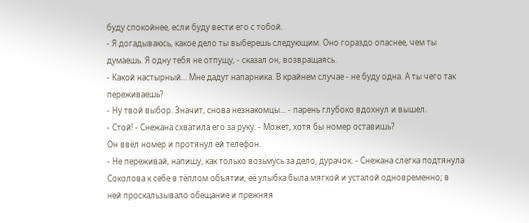буду спокойнее, если буду вести его с тобой.
- Я догадываюсь, какое дело ты выберешь следующим. Оно гораздо опаснее, чем ты думаешь. Я одну тебя не отпущу, - сказал он, возвращаясь.
- Какой настырный... Мне дадут напарника. В крайнем случае - не буду одна. А ты чего так переживаешь?
- Ну твой выбор. Значит, снова незнакомцы... - парень глубоко вдохнул и вышел.
- Стой! - Снежана схватила его за руку. - Может, хотя бы номер оставишь?
Он ввёл номер и протянул ей телефон.
- Не переживай, напишу, как только возьмусь за дело, дурачок. - Снежана слегка подтянула Соколова к себе в тёплом объятии, её улыбка была мягкой и усталой одновременно; в ней проскальзывало обещание и прежняя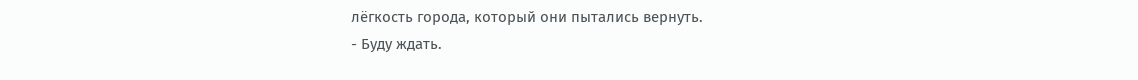лёгкость города, который они пытались вернуть.
- Буду ждать.